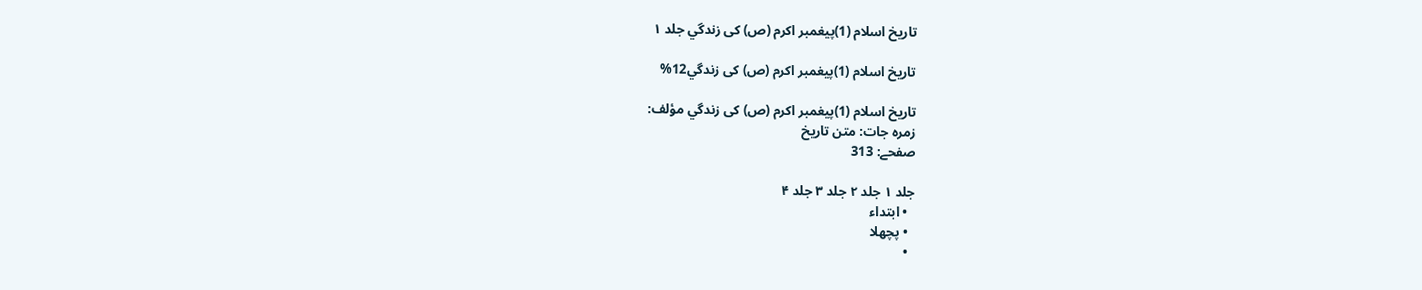تاريخ اسلام (1)پيغمبر اكرم (ص) كى زندگي جلد ۱

تاريخ اسلام (1)پيغمبر اكرم (ص) كى زندگي12%

تاريخ اسلام (1)پيغمبر اكرم (ص) كى زندگي مؤلف:
زمرہ جات: متن تاریخ
صفحے: 313

جلد ۱ جلد ۲ جلد ۳ جلد ۴
  • ابتداء
  • پچھلا
  •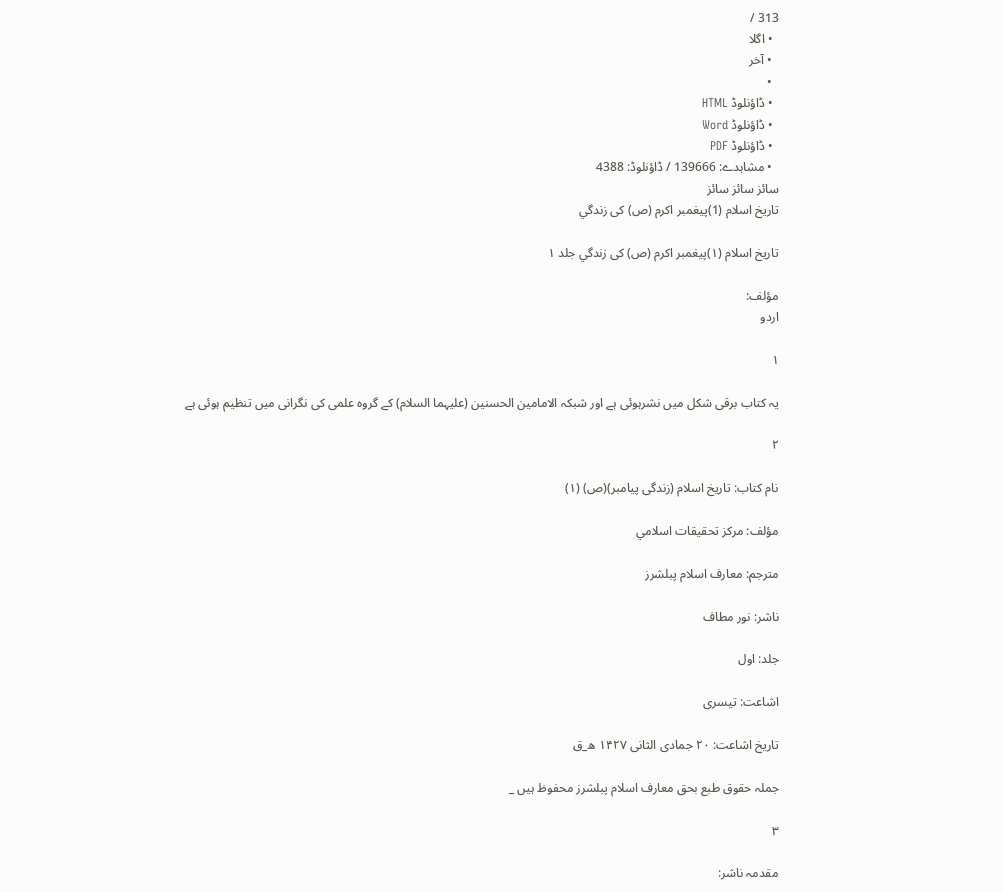313 /
  • اگلا
  • آخر
  •
  • ڈاؤنلوڈ HTML
  • ڈاؤنلوڈ Word
  • ڈاؤنلوڈ PDF
  • مشاہدے: 139666 / ڈاؤنلوڈ: 4388
سائز سائز سائز
تاريخ اسلام (1)پيغمبر اكرم (ص) كى زندگي

تاريخ اسلام (۱)پيغمبر اكرم (ص) كى زندگي جلد ۱

مؤلف:
اردو

۱

یہ کتاب برقی شکل میں نشرہوئی ہے اور شبکہ الامامین الحسنین (علیہما السلام) کے گروہ علمی کی نگرانی میں تنظیم ہوئی ہے

۲

نام كتاب: تاريخ اسلام (زندگى پيامبر)(ص) (۱)

مؤلف: مركز تحقيقات اسلامي

مترجم: معارف اسلام پبلشرز

ناشر: نور مطاف

جلد: اول

اشاعت: تیسری

تاريخ اشاعت: ۲۰ جمادی الثانی ۱۴۲۷ ھ_ق

جملہ حقوق طبع بحق معارف اسلام پبلشرز محفوظ ہيں _

۳

مقدمہ ناشر: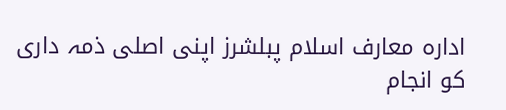ادارہ معارف اسلام پبلشرز اپنى اصلى ذمہ دارى كو انجام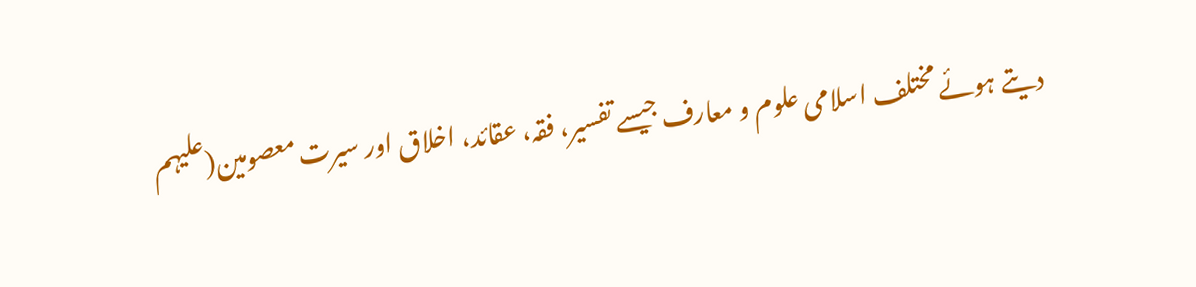ديتے ہوئے مختلف اسلامى علوم و معارف جيسے تفسير، فقہ، عقائد، اخلاق اور سيرت معصومين(عليہم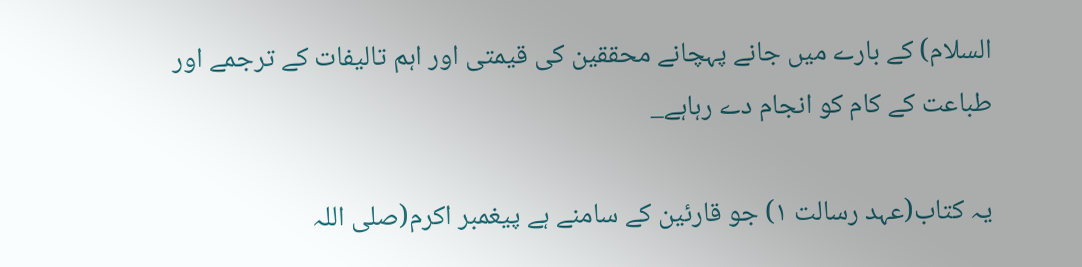السلام) كے بارے ميں جانے پہچانے محققين كى قيمتى اور اہم تاليفات كے ترجمے اور طباعت كے كام كو انجام دے رہاہے_

يہ كتاب(عہد رسالت ۱) جو قارئين كے سامنے ہے پيغمبر اكرم(صلى اللہ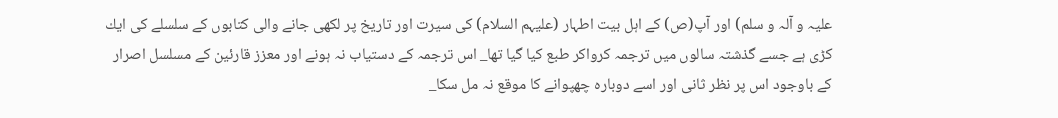عليہ و آلہ و سلم) اور آپ(ص) كے اہل بيت اطہار (عليہم السلام) كى سيرت اور تاريخ پر لكھى جانے والى كتابوں كے سلسلے كى ايك كڑى ہے جسے گذشتہ سالوں ميں ترجمہ كرواكر طبع كيا گيا تھا_ اس ترجمہ كے دستياب نہ ہونے اور معزز قارئين كے مسلسل اصرار كے باوجود اس پر نظر ثانى اور اسے دوبارہ چھپوانے كا موقع نہ مل سكا_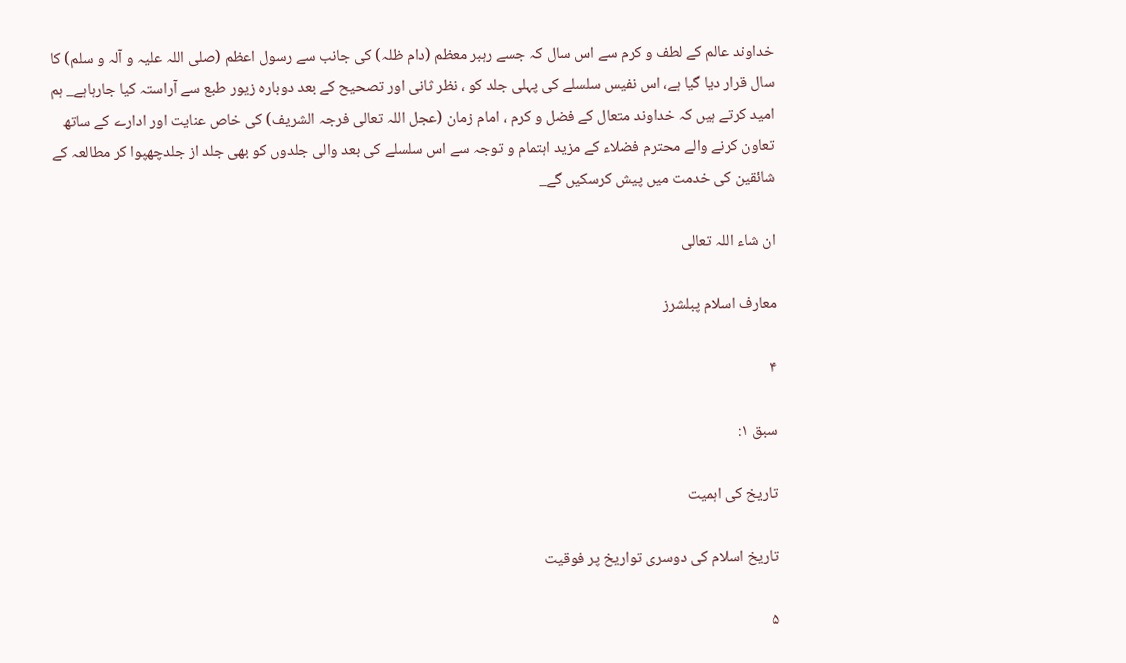خداوند عالم كے لطف و كرم سے اس سال كہ جسے رہبر معظم (دام ظلہ) كى جانب سے رسول اعظم (صلى اللہ عليہ و آلہ و سلم) كا سال قرار ديا گيا ہے، اس نفيس سلسلے كى پہلى جلد كو ، نظر ثانى اور تصحيح كے بعد دوبارہ زيور طبع سے آراستہ كيا جارہاہے_ ہم اميد كرتے ہيں كہ خداوند متعال كے فضل و كرم ، امام زمان (عجل اللہ تعالى فرجہ الشريف) كى خاص عنايت اور ادارے كے ساتھ تعاون كرنے والے محترم فضلاء كے مزيد اہتمام و توجہ سے اس سلسلے كى بعد والى جلدوں كو بھى جلد از جلدچھپوا كر مطالعہ كے شائقين كى خدمت ميں پيش كرسكيں گے_

ان شاء اللہ تعالى

معارف اسلام پبلشرز

۴

سبق ۱:

تاريخ كى اہميت

تاريخ اسلام كى دوسرى تواريخ پر فوقيت

۵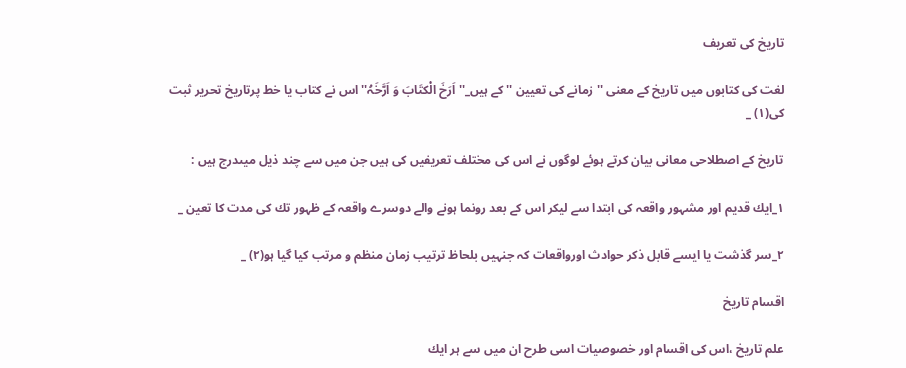تاريخ كى تعريف

لغت كى كتابوں ميں تاريخ كے معنى ''زمانے كى تعيين '' كے ہيں_'' اَرَخَ الْكتَابَ وَ اَرَّخَہُ'' اس نے كتاب يا خط پرتاريخ تحرير ثبت كى(۱) _

تاريخ كے اصطلاحى معانى بيان كرتے ہوئے لوگوں نے اس كى مختلف تعريفيں كى ہيں جن ميں سے چند ذيل ميںدرج ہيں :

۱_ايك قديم اور مشہور واقعہ كى ابتدا سے ليكر اس كے بعد رونما ہونے والے دوسرے واقعہ كے ظہور تك كى مدت كا تعين _

۲_سر گذشت يا ايسے قابل ذكر حوادث اورواقعات كہ جنہيں بلحاظ ترتيب زمان منظم و مرتب كيا گيا ہو(۲) _

اقسام تاريخ

علم تاريخ ،اس كى اقسام اور خصوصيات اسى طرح ان ميں سے ہر ايك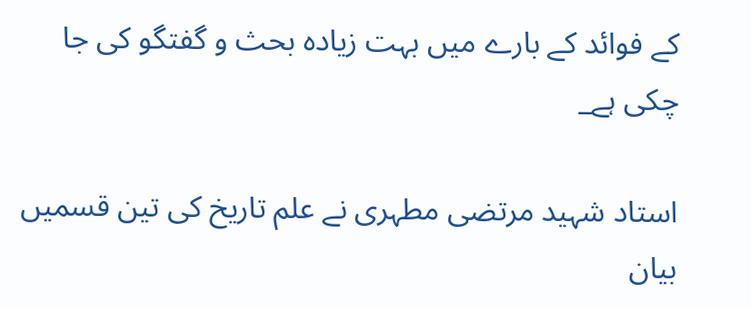كے فوائد كے بارے ميں بہت زيادہ بحث و گفتگو كى جا چكى ہے_

استاد شہيد مرتضى مطہرى نے علم تاريخ كى تين قسميں بيان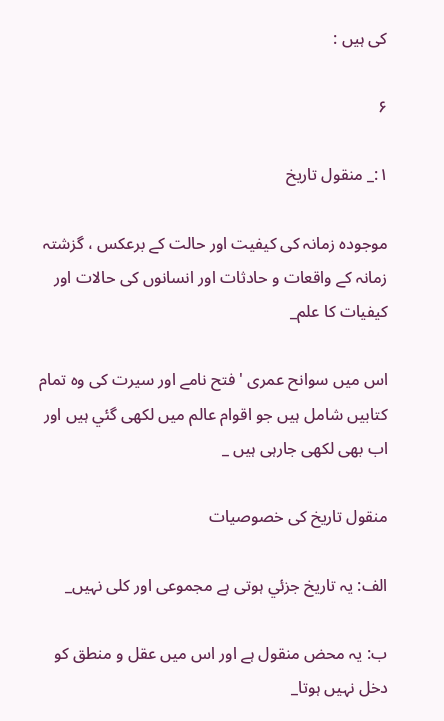كى ہیں :

۶

۱:_ منقول تاريخ

موجودہ زمانہ كى كيفيت اور حالت كے برعكس ، گزشتہ زمانہ كے واقعات و حادثات اور انسانوں كى حالات اور كيفيات كا علم_

اس ميں سوانح عمرى ' فتح نامے اور سيرت كى وہ تمام كتابيں شامل ہیں جو اقوام عالم ميں لكھى گئي ہيں اور اب بھى لكھى جارہى ہيں _

منقول تاريخ كى خصوصيات

الف: يہ تاريخ جزئي ہوتى ہے مجموعى اور كلى نہيں_

ب: يہ محض منقول ہے اور اس ميں عقل و منطق كو دخل نہيں ہوتا_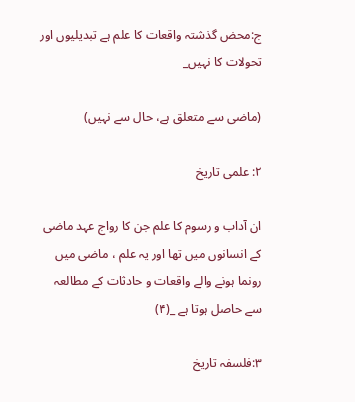ج:محض گذشتہ واقعات كا علم ہے تبديليوں اور تحولات كا نہيں_

(ماضى سے متعلق ہے، حال سے نہيں)

۲: علمى تاريخ

ان آداب و رسوم كا علم جن كا رواج عہد ماضى كے انسانوں ميں تھا اور يہ علم ، ماضى ميں رونما ہونے والے واقعات و حادثات كے مطالعہ سے حاصل ہوتا ہے _(۴)

۳:فلسفہ تاريخ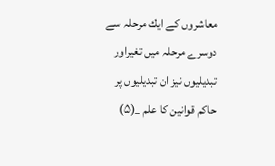معاشروں كے ايك مرحلہ سے دوسرے مرحلہ ميں تغيراور تبديليوں نيز ان تبديليوں پر حاكم قوانين كا علم _(۵)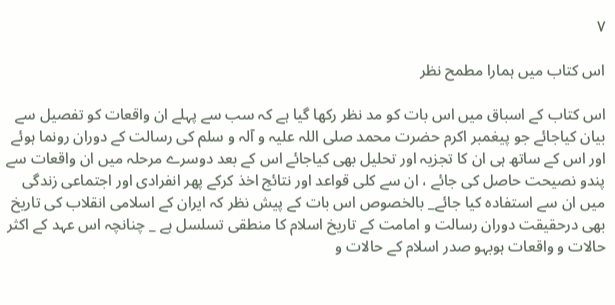۷

اس كتاب ميں ہمارا مطمح نظر

اس كتاب كے اسباق ميں اس بات كو مد نظر ركھا گيا ہے كہ سب سے پہلے ان واقعات كو تفصيل سے بيان كياجائے جو پيغمبر اكرم حضرت محمد صلى اللہ عليہ و آلہ و سلم كى رسالت كے دوران رونما ہوئے اور اس كے ساتھ ہى ان كا تجزيہ اور تحليل بھى كياجائے اس كے بعد دوسرے مرحلہ ميں ان واقعات سے پندو نصيحت حاصل كى جائے ، ان سے كلى قواعد اور نتائج اخذ كركے پھر انفرادى اور اجتماعى زندگى ميں ان سے استفادہ كيا جائے_ بالخصوص اس بات كے پيش نظر كہ ايران كے اسلامى انقلاب كى تاريخ بھى درحقيقت دوران رسالت و امامت كے تاريخ اسلام كا منطقى تسلسل ہے _ چنانچہ اس عہد كے اكثر حالات و واقعات ہوبہو صدر اسلام كے حالات و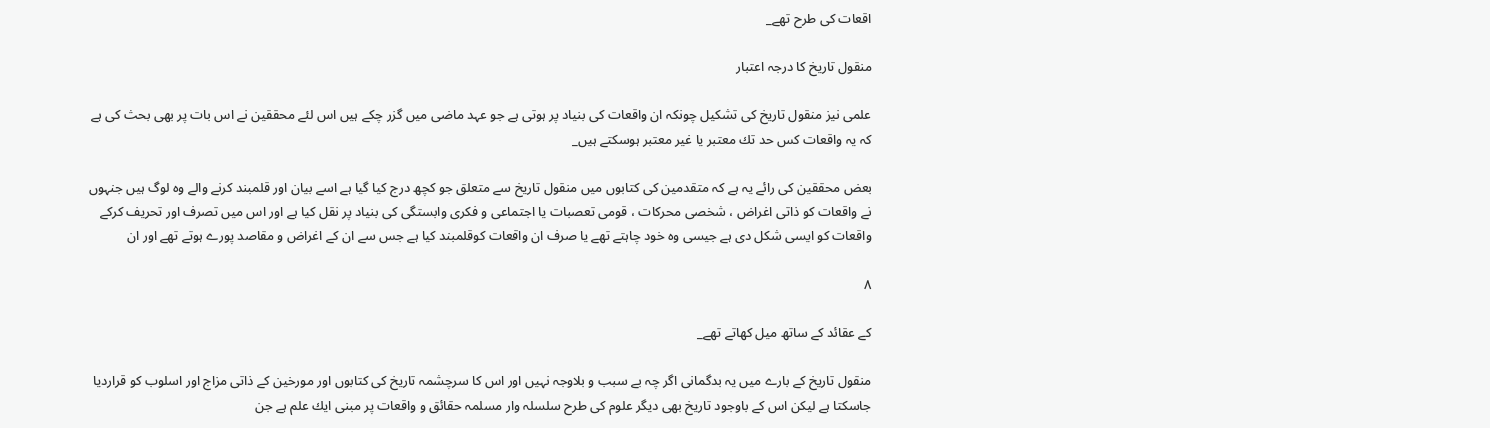اقعات كى طرح تھے_

منقول تاريخ كا درجہ اعتبار

علمى نيز منقول تاريخ كى تشكيل چونكہ ان واقعات كى بنياد پر ہوتى ہے جو عہد ماضى ميں گزر چكے ہيں اس لئے محققين نے اس بات پر بھى بحث كى ہے كہ يہ واقعات كس حد تك معتبر يا غير معتبر ہوسكتے ہيں_

بعض محققين كى رائے يہ ہے كہ متقدمين كى كتابوں ميں منقول تاريخ سے متعلق جو كچھ درج كيا گيا ہے اسے بيان اور قلمبند كرنے والے وہ لوگ ہيں جنہوں نے واقعات كو ذاتى اغراض ، شخصى محركات ، قومى تعصبات يا اجتماعى و فكرى وابستگى كى بنياد پر نقل كيا ہے اور اس ميں تصرف اور تحريف كركے واقعات كو ايسى شكل دى ہے جيسى وہ خود چاہتے تھے يا صرف ان واقعات كوقلمبند كيا ہے جس سے ان كے اغراض و مقاصد پورے ہوتے تھے اور ان

۸

كے عقائد كے ساتھ ميل كھاتے تھے_

منقول تاريخ كے بارے ميں يہ بدگمانى اگر چہ بے سبب و بلاوجہ نہيں اور اس كا سرچشمہ تاريخ كى كتابوں اور مورخين كے ذاتى مزاج اور اسلوب كو قرارديا جاسكتا ہے ليكن اس كے باوجود تاريخ بھى ديگر علوم كى طرح سلسلہ وار مسلمہ حقائق و واقعات پر مبنى ايك علم ہے جن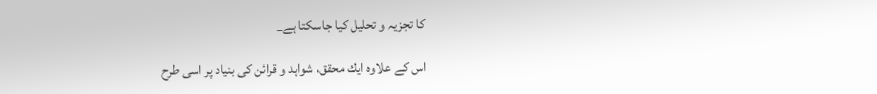كا تجزيہ و تحليل كيا جاسكتا ہے_

اس كے علاوہ ايك محقق، شواہد و قرائن كى بنياد پر اسى طرح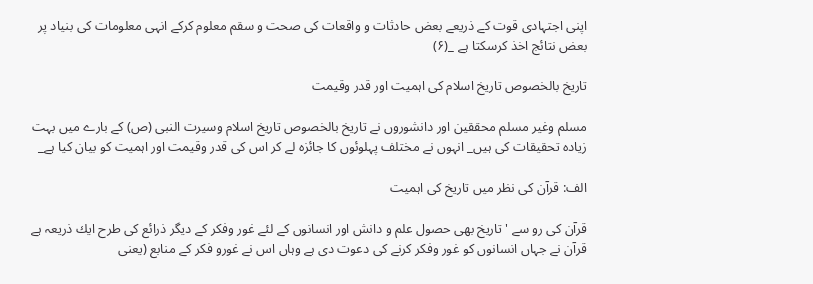اپنى اجتہادى قوت كے ذريعے بعض حادثات و واقعات كى صحت و سقم معلوم كركے انہى معلومات كى بنياد پر بعض نتائج اخذ كرسكتا ہے _(۶)

تاريخ بالخصوص تاريخ اسلام كى اہميت اور قدر وقيمت

مسلم وغير مسلم محققين اور دانشوروں نے تاريخ بالخصوص تاريخ اسلام وسيرت النبى (ص) كے بارے ميں بہت زيادہ تحقيقات كى ہيں_ انہوں نے مختلف پہلوئوں كا جائزہ لے كر اس كى قدر وقيمت اور اہميت كو بيان كيا ہے_

الف: قرآن كى نظر ميں تاريخ كى اہميت

قرآن كى رو سے ' تاريخ بھى حصول علم و دانش اور انسانوں كے لئے غور وفكر كے ديگر ذرائع كى طرح ايك ذريعہ ہے قرآن نے جہاں انسانوں كو غور وفكر كرنے كى دعوت دى ہے وہاں اس نے غورو فكر كے منابع (يعنى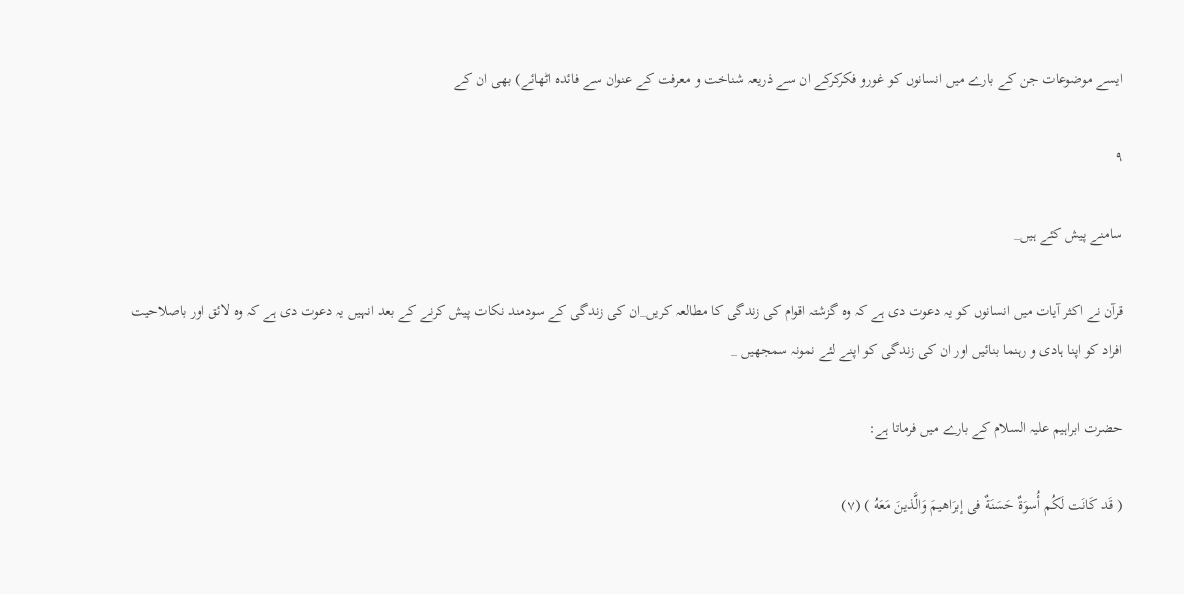ايسے موضوعات جن كے بارے ميں انسانوں كو غورو فكركركے ان سے ذريعہ شناخت و معرفت كے عنوان سے فائدہ اٹھائے) بھى ان كے

۹

سامنے پيش كئے ہيں_

قرآن نے اكثر آيات ميں انسانوں كو يہ دعوت دى ہے كہ وہ گزشتہ اقوام كى زندگى كا مطالعہ كريں_ان كى زندگى كے سودمند نكات پيش كرنے كے بعد انہيں يہ دعوت دى ہے كہ وہ لائق اور باصلاحيت افراد كو اپنا ہادى و رہنما بنائيں اور ان كى زندگى كو اپنے لئے نمونہ سمجھيں _

حضرت ابراہيم عليہ السلام كے بارے ميں فرماتا ہے:

( قَد كَانَت لَكُم أُسوَةٌ حَسَنَةٌ فى إبرَاهيمَ وَالَّذينَ مَعَهُ ) (۷)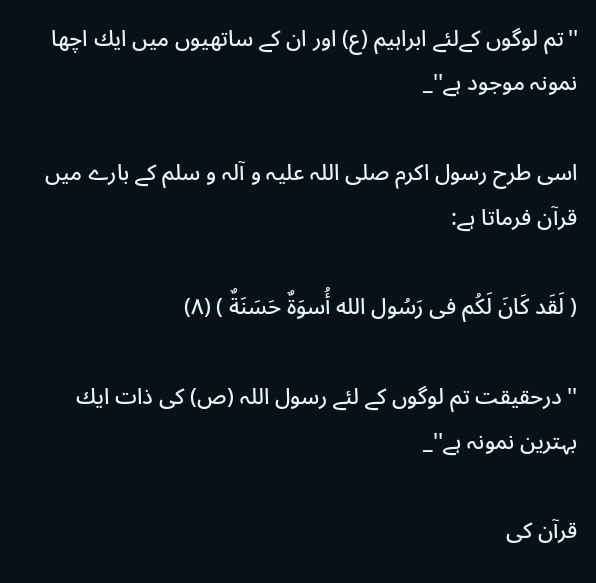''تم لوگوں كےلئے ابراہيم (ع) اور ان كے ساتھيوں ميں ايك اچھا نمونہ موجود ہے''_

اسى طرح رسول اكرم صلى اللہ عليہ و آلہ و سلم كے بارے ميں قرآن فرماتا ہے:

( لَقَد كَانَ لَكُم فى رَسُول الله أُسوَةٌ حَسَنَةٌ ) (۸)

''درحقيقت تم لوگوں كے لئے رسول اللہ (ص) كى ذات ايك بہترين نمونہ ہے''_

قرآن كى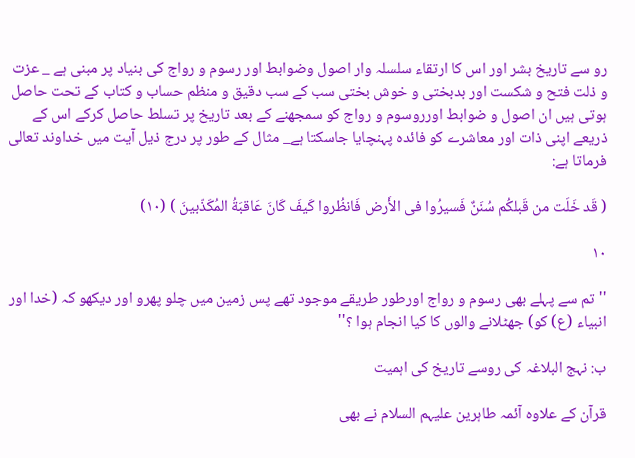رو سے تاريخ بشر اور اس كا ارتقاء سلسلہ وار اصول وضوابط اور رسوم و رواج كى بنياد پر مبنى ہے _ عزت و ذلت فتح و شكست اور بدبختى و خوش بختى سب كے سب دقيق و منظم حساب و كتاب كے تحت حاصل ہوتى ہيں ان اصول و ضوابط اورروسوم و رواج كو سمجھنے كے بعد تاريخ پر تسلط حاصل كركے اس كے ذريعے اپنى ذات اور معاشرے كو فائدہ پہنچايا جاسكتا ہے_ مثال كے طور پر درج ذيل آيت ميں خداوند تعالى فرماتا ہے:

( قَد خَلَت من قَبلكُم سُنَنٌ فَسيرُوا فى الأَرض فَانظُروا كَيفَ كَانَ عَاقبَةُ المُكَذّبينَ ) (۱۰)

۱۰

''تم سے پہلے بھى رسوم و رواج اورطور طريقے موجود تھے پس زمين ميں چلو پھرو اور ديكھو كہ (خدا اور انبياء (ع) كو) جھٹلانے والوں كا كيا انجام ہوا ؟''

ب: نہج البلاغہ كى روسے تاريخ كى اہميت

قرآن كے علاوہ آئمہ طاہرين عليہم السلام نے بھى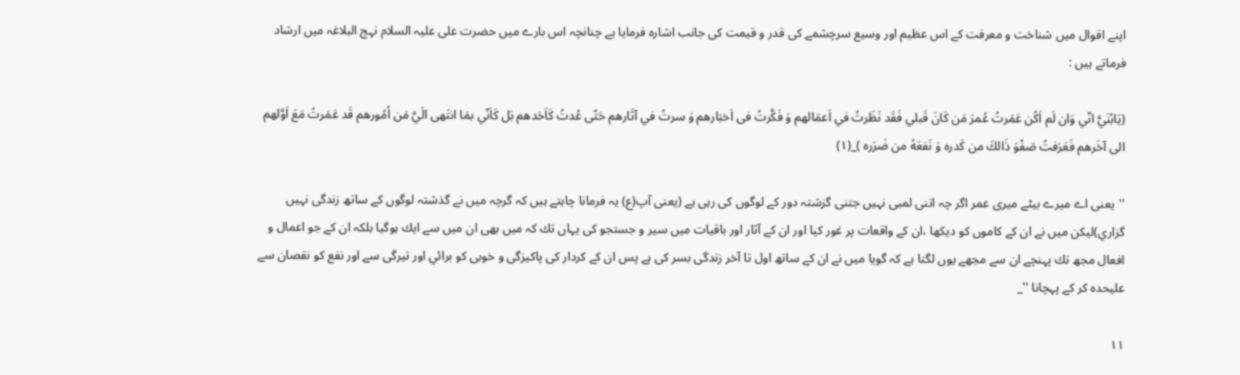اپنے اقوال ميں شناخت و معرفت كے اس عظيم اور وسيع سرچشمے كى قدر و قيمت كى جانب اشارہ فرمايا ہے چنانچہ اس بارے ميں حضرت على عليہ السلام نہج البلاغہ ميں ارشاد فرماتے ہيں :

(يَابُنَيَّ انّي وَان لَم اَكُن عَمَرتُ عُمرَ مَن كَانَ قَبلي فَقَد نَظَرتُ في اَعمَالهم وَ فَكَّرتُ فى اَخبَارهم وَ سرتُ في آثَارهم حَتّى عُدتُ كَاَحَدهم بَل كَاَنّي بمَا انتَهى الَيَّ مَن اُمُورهم قَد عَمَرتُ مَعَ اَوَّلهم الى آخَرهم فَعَرَفتُ صَفْوَ ذَالكَ من كَدره وَ نَفعَهُ من ضَرَره )_(۱)

''يعنى اے ميرے بيٹے ميرى عمر اگر چہ اتنى لمبى نہيں جتنى گزشتہ دور كے لوگوں كى رہى ہے (يعنى آپ(ع) يہ فرمانا چاہتے ہيں كہ گرچہ ميں نے گذشتہ لوگوں كے ساتھ زندگى نہيں گزاري)ليكن ميں نے ان كے كاموں كو ديكھا ،ان كے واقعات پر غور كيا اور ان كے آثار اور باقيات ميں سير و جستجو كى يہاں تك كہ ميں بھى ان ميں سے ايك ہوگيا بلكہ ان كے جو اعمال و افعال مجھ تك پہنچے ان سے مجھے يوں لگتا ہے كہ گويا ميں نے ان كے ساتھ اول تا آخر زندگى بسر كى ہے پس ان كے كردار كى پاكيزگى و خوبى كو برائي اور تيرگى سے اور نفع كو نقصان سے عليحدہ كر كے پہچانا ''_

۱۱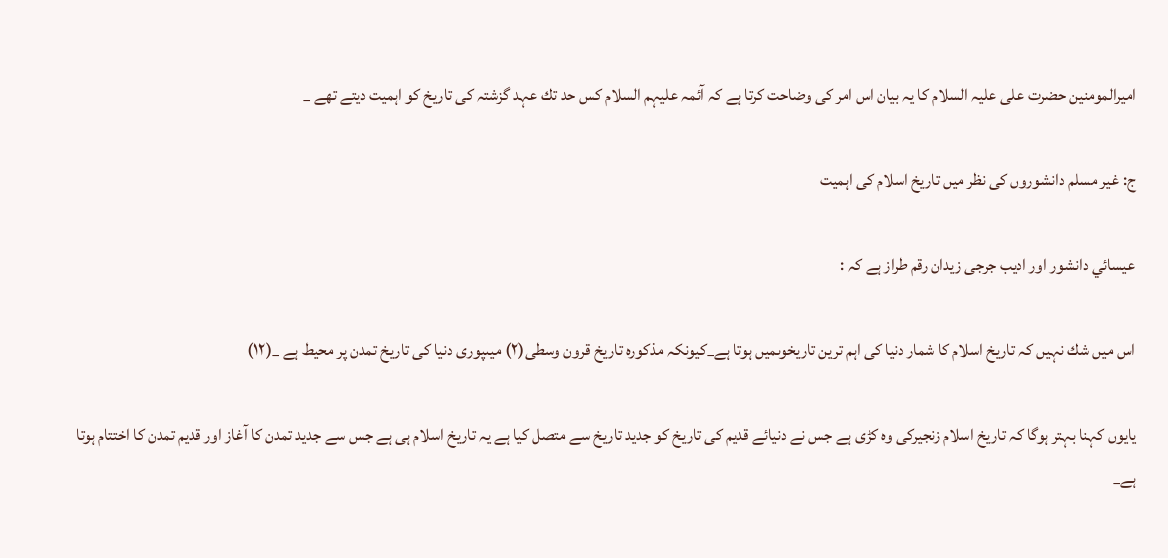اميرالمومنين حضرت على عليہ السلام كا يہ بيان اس امر كى وضاحت كرتا ہے كہ آئمہ عليہم السلام كس حد تك عہد گزشتہ كى تاريخ كو اہميت ديتے تھے _

ج: غير مسلم دانشوروں كى نظر ميں تاريخ اسلام كى اہميت

عيسائي دانشور اور اديب جرجى زيدان رقم طراز ہے كہ :

اس ميں شك نہيں كہ تاريخ اسلام كا شمار دنيا كى اہم ترين تاريخوںميں ہوتا ہے_كيونكہ مذكورہ تاريخ قرون وسطى(۲) ميںپورى دنيا كى تاريخ تمدن پر محيط ہے _(۱۲)

يايوں كہنا بہتر ہوگا كہ تاريخ اسلام زنجيركى وہ كڑى ہے جس نے دنيائے قديم كى تاريخ كو جديد تاريخ سے متصل كيا ہے يہ تاريخ اسلام ہى ہے جس سے جديد تمدن كا آغاز اور قديم تمدن كا اختتام ہوتا ہے_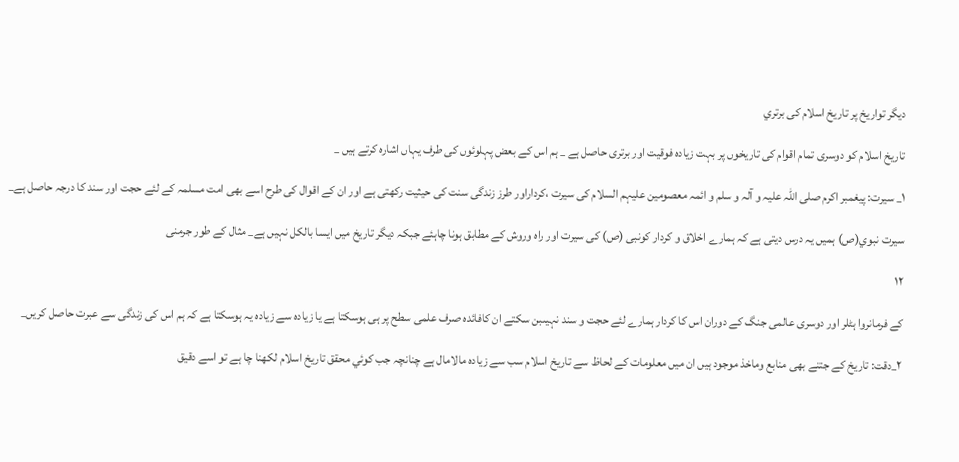ديگر تواريخ پر تاريخ اسلام كى برتري

تاريخ اسلام كو دوسرى تمام اقوام كى تاريخوں پر بہت زيادہ فوقيت اور برترى حاصل ہے _ ہم اس كے بعض پہلوئوں كى طرف يہاں اشارہ كرتے ہيں _

۱_ سيرت: پيغمبر اكرم صلى اللہ عليہ و آلہ و سلم و ائمہ معصومين عليہم السلام كى سيرت ،كرداراور طرز زندگى سنت كى حيثيت ركھتى ہے اور ان كے اقوال كى طرح اسے بھى امت مسلمہ كے لئے حجت اور سند كا درجہ حاصل ہے_

سيرت نبوي(ص) ہميں يہ درس ديتى ہے كہ ہمارے اخلاق و كردار كونبى (ص) كى سيرت اور راہ وروش كے مطابق ہونا چاہئے جبكہ ديگر تاريخ ميں ايسا بالكل نہيں ہے_ مثال كے طور جرمنى

۱۲

كے فرمانروا ہٹلر اور دوسرى عالمى جنگ كے دوران اس كا كردار ہمارے لئے حجت و سند نہيںبن سكتے ان كافائدہ صرف علمى سطح پر ہى ہوسكتا ہے يا زيادہ سے زيادہ يہ ہوسكتا ہے كہ ہم اس كى زندگى سے عبرت حاصل كریں_

۲_دقت: تاريخ كے جتنے بھى منابع وماخذ موجود ہيں ان ميں معلومات كے لحاظ سے تاريخ اسلام سب سے زيادہ مالامال ہے چنانچہ جب كوئي محقق تاريخ اسلام لكھنا چا ہے تو اسے دقيق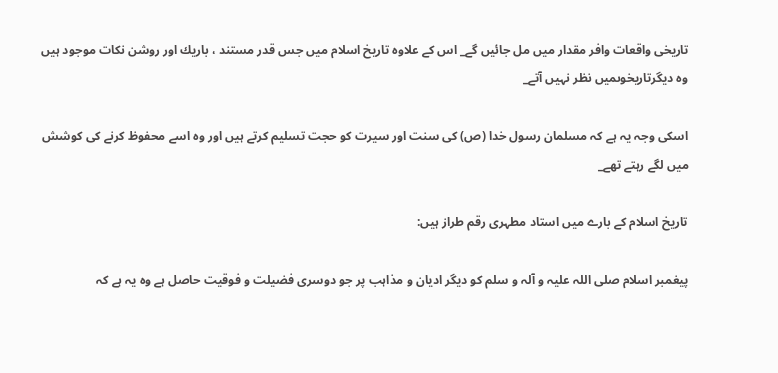تاريخى واقعات وافر مقدار ميں مل جائيں گے_ اس كے علاوہ تاريخ اسلام ميں جس قدر مستند ، باريك اور روشن نكات موجود ہيں وہ ديگرتاريخوںميں نظر نہيں آتے_

اسكى وجہ يہ ہے كہ مسلمان رسول خدا (ص) كى سنت اور سيرت كو حجت تسليم كرتے ہيں اور وہ اسے محفوظ كرنے كى كوشش ميں لگے رہتے تھے_

تاريخ اسلام كے بارے ميں استاد مطہرى رقم طراز ہيں:

پيغمبر اسلام صلى اللہ عليہ و آلہ و سلم كو ديگر اديان و مذاہب پر جو دوسرى فضيلت و فوقيت حاصل ہے وہ يہ ہے كہ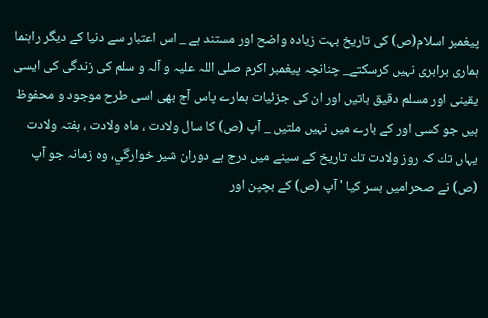پيغمبر اسلام(ص) كى تاريخ بہت زيادہ واضح اور مستند ہے _ اس اعتبار سے دنيا كے ديگر راہنما ہمارى برابرى نہيں كرسكتے_ چنانچہ پيغمبر اكرم صلى اللہ عليہ و آلہ و سلم كى زندگى كى ايسى يقينى اور مسلم دقيق باتيں اور ان كى جزئيات ہمارے پاس آج بھى اسى طرح موجود و محفوظ ہيں جو كسى اور كے بارے ميں نہيں ملتيں _ آپ (ص) كا سال ولادت ، ماہ ولادت ، ہفتہ ولادت يہاں تك كہ روز ولادت تك تاريخ كے سينے ميں درج ہے دوران شير خوارگي، وہ زمانہ جو آپ (ص) نے صحراميں بسر كيا ' آپ (ص) كے بچپن اور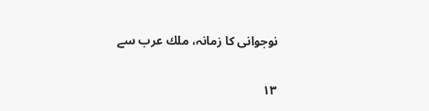نوجوانى كا زمانہ، ملك عرب سے

۱۳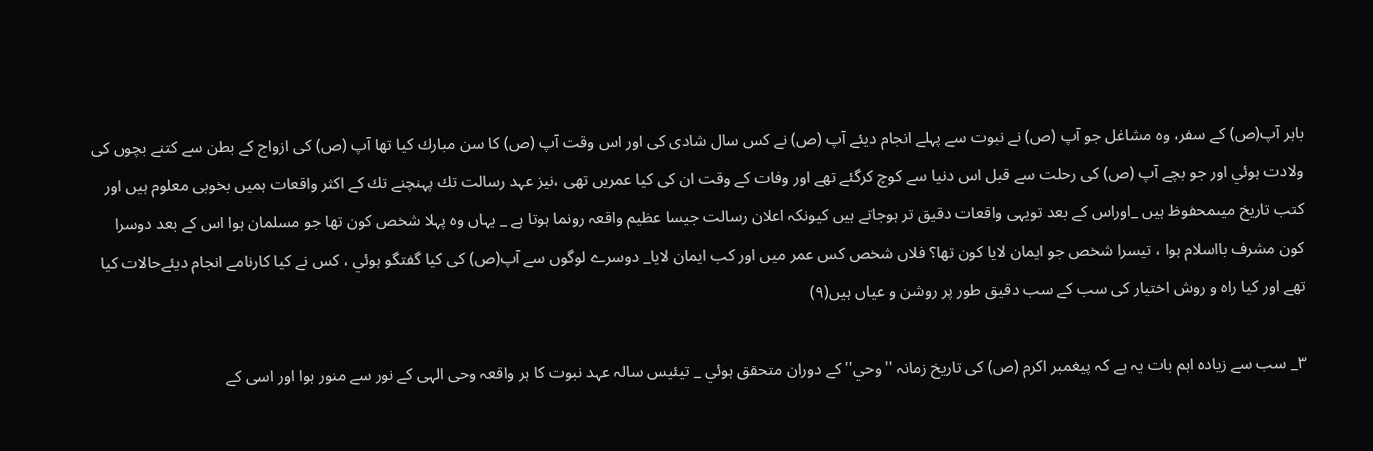باہر آپ(ص) كے سفر، وہ مشاغل جو آپ (ص) نے نبوت سے پہلے انجام ديئے آپ (ص) نے كس سال شادى كى اور اس وقت آپ (ص) كا سن مبارك كيا تھا آپ (ص) كى ازواج كے بطن سے كتنے بچوں كى ولادت ہوئي اور جو بچے آپ (ص) كى رحلت سے قبل اس دنيا سے كوچ كرگئے تھے اور وفات كے وقت ان كى كيا عمريں تھى ،نيز عہد رسالت تك پہنچنے تك كے اكثر واقعات ہميں بخوبى معلوم ہيں اور كتب تاريخ ميںمحفوظ ہيں _اوراس كے بعد تويہى واقعات دقيق تر ہوجاتے ہيں كيونكہ اعلان رسالت جيسا عظيم واقعہ رونما ہوتا ہے _ يہاں وہ پہلا شخص كون تھا جو مسلمان ہوا اس كے بعد دوسرا كون مشرف بااسلام ہوا ، تيسرا شخص جو ايمان لايا كون تھا؟ فلاں شخص كس عمر ميں اور كب ايمان لايا_ دوسرے لوگوں سے آپ(ص) كى كيا گفتگو ہوئي ، كس نے كيا كارنامے انجام ديئےحالات كيا تھے اور كيا راہ و روش اختيار كى سب كے سب دقيق طور پر روشن و عياں ہيں(۹)

۳_ سب سے زيادہ اہم بات يہ ہے كہ پيغمبر اكرم (ص) كى تاريخ زمانہ ''وحي'' كے دوران متحقق ہوئي _ تيئيس سالہ عہد نبوت كا ہر واقعہ وحى الہى كے نور سے منور ہوا اور اسى كے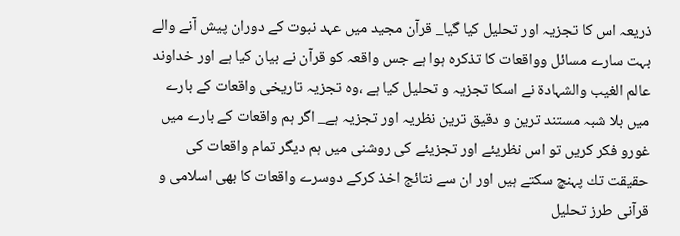ذريعہ اس كا تجزيہ اور تحليل كيا گيا_ قرآن مجيد ميں عہد نبوت كے دوران پيش آنے والے بہت سارے مسائل وواقعات كا تذكرہ ہوا ہے جس واقعہ كو قرآن نے بيان كيا ہے اور خداوند عالم الغيب والشہادة نے اسكا تجزيہ و تحليل كيا ہے ،وہ تجزيہ تاريخى واقعات كے بارے ميں بلا شبہ مستند ترين و دقيق ترين نظريہ اور تجزيہ ہے_ اگر ہم واقعات كے بارے ميں غورو فكر كريں تو اس نظريئے اور تجزيئے كى روشنى ميں ہم ديگر تمام واقعات كى حقيقت تك پہنچ سكتے ہيں اور ان سے نتائج اخذ كركے دوسرے واقعات كا بھى اسلامى و قرآنى طرز تحليل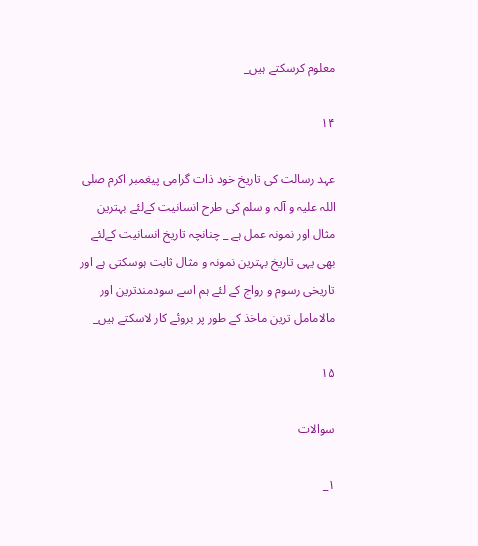معلوم كرسكتے ہيں_

۱۴

عہد رسالت كى تاريخ خود ذات گرامى پيغمبر اكرم صلى اللہ عليہ و آلہ و سلم كى طرح انسانيت كےلئے بہترين مثال اور نمونہ عمل ہے _ چنانچہ تاريخ انسانيت كےلئے بھى يہى تاريخ بہترين نمونہ و مثال ثابت ہوسكتى ہے اور تاريخى رسوم و رواج كے لئے ہم اسے سودمندترين اور مالامامل ترين ماخذ كے طور پر بروئے كار لاسكتے ہيں_

۱۵

سوالات

۱_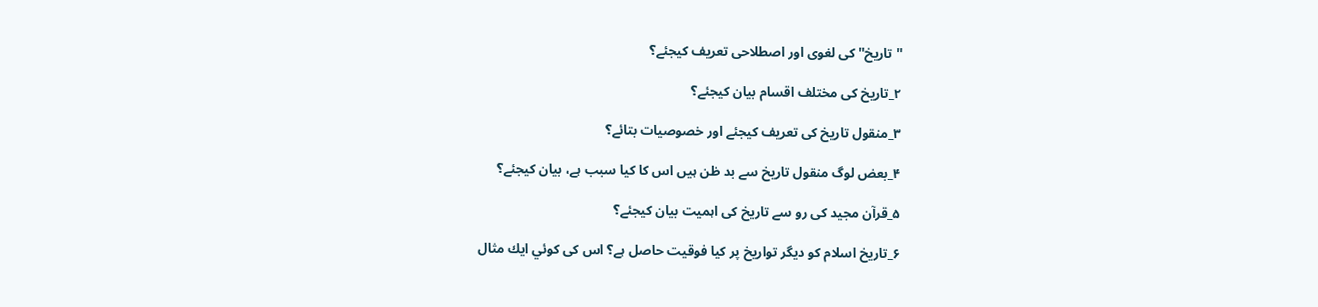''تاريخ'' كى لغوى اور اصطلاحى تعريف كيجئے؟

۲_تاريخ كى مختلف اقسام بيان كيجئے؟

۳_منقول تاريخ كى تعريف كيجئے اور خصوصيات بتائے؟

۴_بعض لوگ منقول تاريخ سے بد ظن ہيں اس كا كيا سبب ہے، بيان كيجئے؟

۵_قرآن مجيد كى رو سے تاريخ كى اہميت بيان كيجئے؟

۶_تاريخ اسلام كو ديگر تواريخ پر كيا فوقيت حاصل ہے؟ اس كى كوئي ايك مثال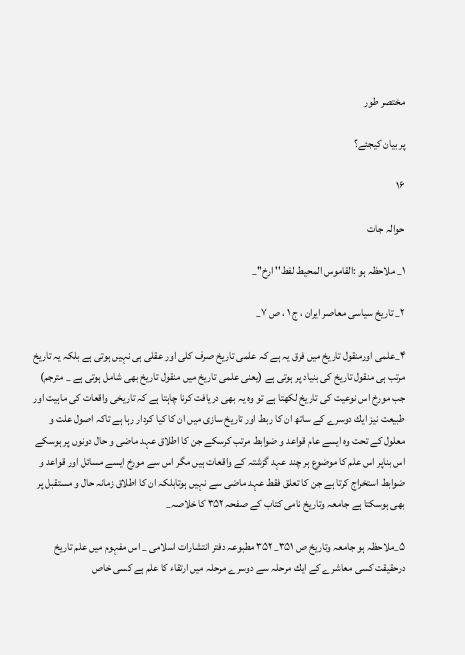مختصر طور

پر بيان كيجئے؟

۱۶

حوالہ جات

۱_ ملاحظہ ہو :القاموس المحيط لفط'' ارخ''_

۲_ تاريخ سياسى معاصر ايران ، ج ۱ ، ص ۷_

۴_علمى اورمنقول تاريخ ميں فرق يہ ہے كہ علمى تاريخ صرف كلى اور عقلى ہى نہيں ہوتى ہے بلكہ يہ تاريخ مرتب ہى منقول تاريخ كى بنياد پر ہوتى ہے (يعنى علمى تاريخ ميں منقول تاريخ بھى شامل ہوتى ہے _ مترجم) جب مورخ اس نوعيت كى تاريخ لكھتا ہے تو وہ يہ بھى دريافت كرنا چاہتا ہے كہ تاريخى واقعات كى ماہيت اور طبيعت نيز ايك دوسرے كے ساتھ ان كا ربط اور تاريخ سازى ميں ان كا كيا كردار رہا ہے تاكہ اصول علت و معلول كے تحت وہ ايسے عام قواعد و ضوابط مرتب كرسكے جن كا اطلاق عہد ماضى و حال دونوں پر ہوسكے اس بناپر اس علم كا موضوع ہر چند عہد گزشتہ كے واقعات ہيں مگر اس سے مورخ ايسے مسائل اور قواعد و ضوابط استخراج كرتا ہے جن كا تعلق فقط عہد ماضى سے نہيں ہوتابلكہ ان كا اطلاق زمانہ حال و مستقبل پر بھى ہوسكتا ہے جامعہ وتاريخ نامى كتاب كے صفحہ ۳۵۲ كا خلاصہ_

۵_ملاحظہ ہو جامعہ وتاريخ ص ۳۵۱_ ۳۵۲ مطبوعہ دفتر انتشارات اسلامى _ اس مفہوم ميں علم تاريخ درحقيقت كسى معاشرے كے ايك مرحلہ سے دوسرے مرحلہ ميں ارتقاء كا علم ہے كسى خاص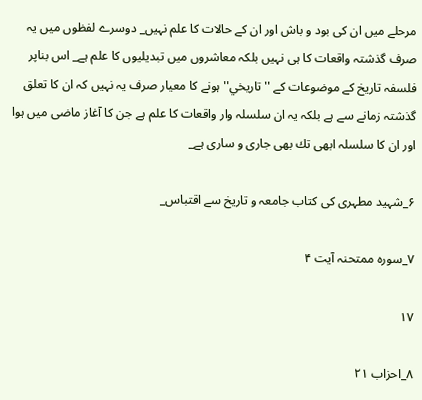مرحلے ميں ان كى بود و باش اور ان كے حالات كا علم نہيں_ دوسرے لفظوں ميں يہ صرف گذشتہ واقعات كا ہى نہيں بلكہ معاشروں ميں تبديليوں كا علم ہے_ اس بناپر فلسفہ تاريخ كے موضوعات كے '' تاريخي'' ہونے كا معيار صرف يہ نہيں كہ ان كا تعلق گذشتہ زمانے سے ہے بلكہ يہ ان سلسلہ وار واقعات كا علم ہے جن كا آغاز ماضى ميں ہوا اور ان كا سلسلہ ابھى تك بھى جارى و سارى ہے_

۶_شہيد مطہرى كى كتاب جامعہ و تاريخ سے اقتباس_

۷_سورہ ممتحنہ آيت ۴

۱۷

۸_احزاب ۲۱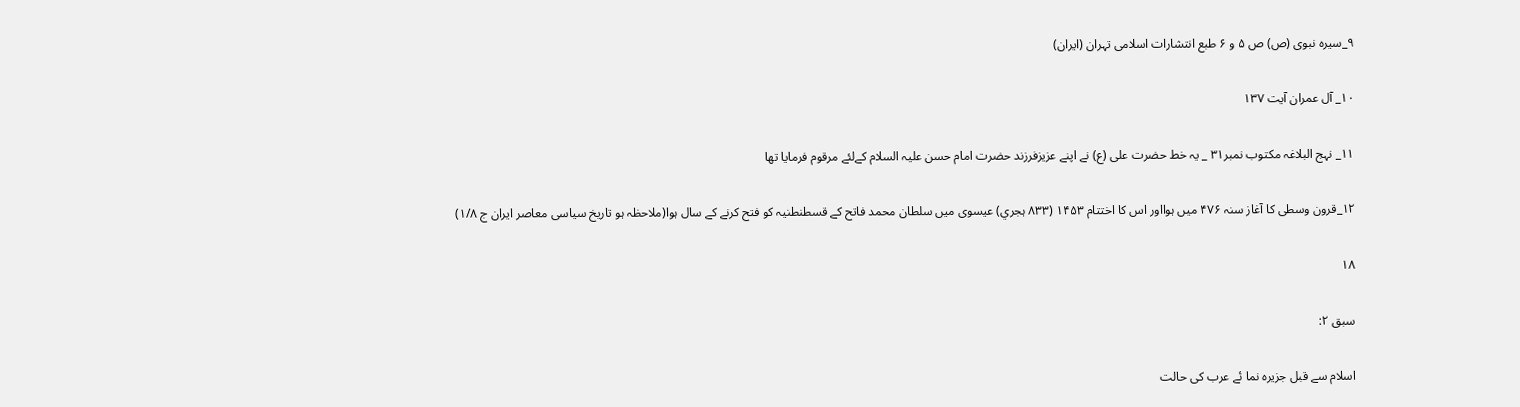۹_سيرہ نبوى (ص) ص ۵ و ۶ طبع انتشارات اسلامى تہران (ايران)

۱۰_ آل عمران آيت ۱۳۷

۱۱_ نہج البلاغہ مكتوب نمبر۳۱ _ يہ خط حضرت على (ع) نے اپنے عزيزفرزند حضرت امام حسن عليہ السلام كےلئے مرقوم فرمايا تھا

۱۲_قرون وسطى كا آغاز سنہ ۴۷۶ ميں ہوااور اس كا اختتام ۱۴۵۳ (۸۳۳ ہجري) عيسوى ميں سلطان محمد فاتح كے قسطنطنيہ كو فتح كرنے كے سال ہوا(ملاحظہ ہو تاريخ سياسى معاصر ايران ج ۱/۸)

۱۸

سبق ۲:

اسلام سے قبل جزيرہ نما ئے عرب كى حالت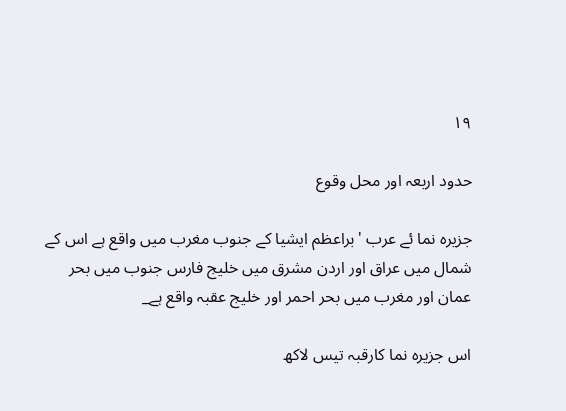۱۹

حدود اربعہ اور محل وقوع

جزيرہ نما ئے عرب 'براعظم ايشيا كے جنوب مغرب ميں واقع ہے اس كے شمال ميں عراق اور اردن مشرق ميں خليج فارس جنوب ميں بحر عمان اور مغرب ميں بحر احمر اور خليج عقبہ واقع ہے_

اس جزيرہ نما كارقبہ تيس لاكھ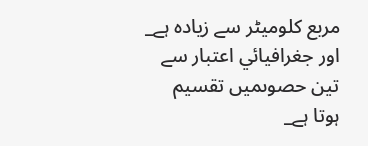مربع كلوميٹر سے زيادہ ہے_ اور جغرافيائي اعتبار سے تين حصوںميں تقسيم ہوتا ہے_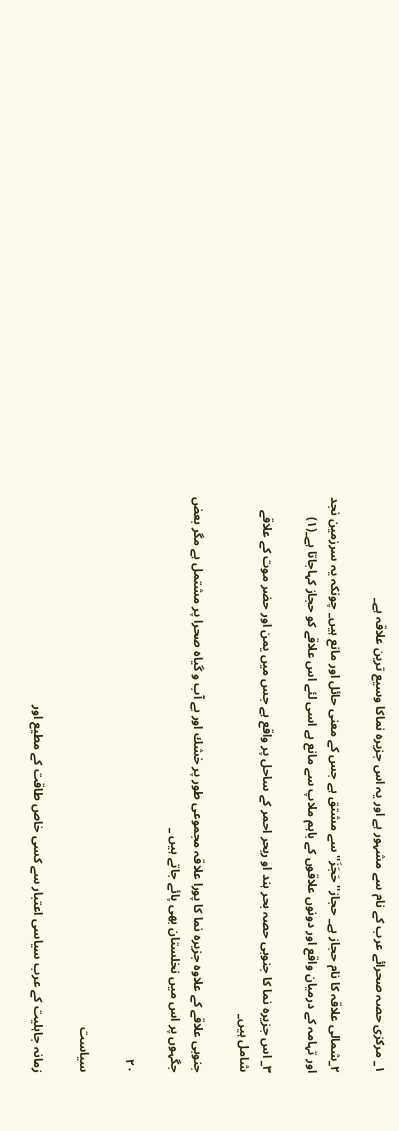۱_ مركزى حصہ صحرائے عرب كے نام سے مشہور ہے اور يہ اس جزيرہ نماكا وسيع ترين علاقہ ہے_

۲_شمالى علاقہ كا نام حجاز ہے_ حجاز'' حَجَزَ''سے مشتق ہے جس كے معنى حائل اور مانع ہيں_ چونكہ يہ سرزمين نجد اور تہامہ كے درميان واقع اور دونوں علاقوں كے باہم ملاپ سے مانع ہے اسى لئے اس علاقے كو حجاز كہاجاتا ہے_(۱)

۳_ اس جزيرہ نما كا جنوبى حصہ بحر ہند او ربحر احمر كے ساحل پر واقع ہے جس ميں يمن اور حضر موت كے علاقے شامل ہيں_

جنوبى علاقے كے علاوہ جزيرہ نما كا پورا علاقہ مجموعى طور پر خشك اور بے آب و گياہ صحرا پر مشتمل ہے مگر بعض جگہوں پر اس ميں نخلستان بھى پائے جاتے ہيں _

۲۰

سياست

زمانہ جاہليت كے عرب سياسى اعتبار سے كسى خاص طاقت كے مطيع اور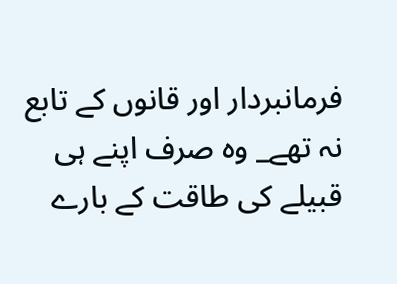فرمانبردار اور قانوں كے تابع نہ تھے_ وہ صرف اپنے ہى قبيلے كى طاقت كے بارے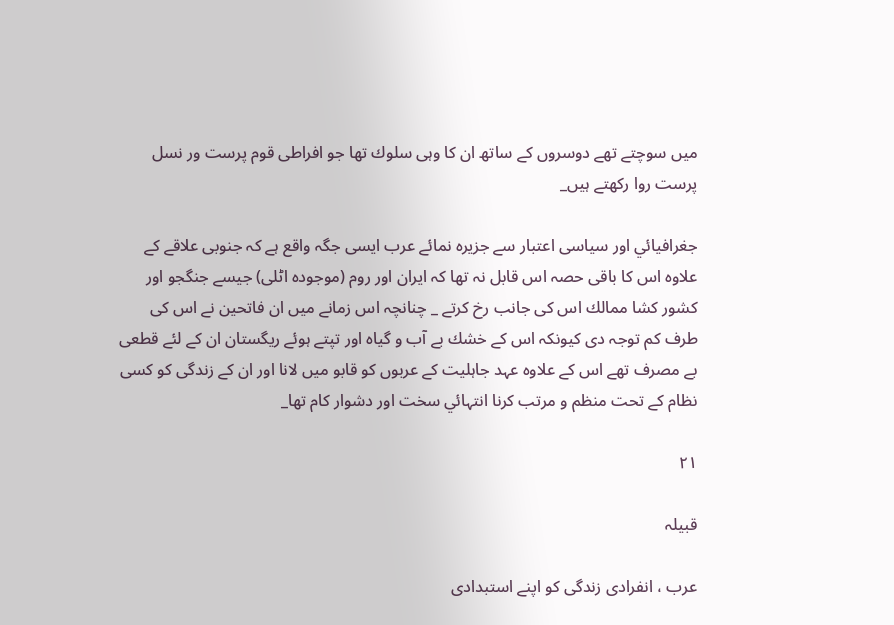ميں سوچتے تھے دوسروں كے ساتھ ان كا وہى سلوك تھا جو افراطى قوم پرست ور نسل پرست روا ركھتے ہيں_

جغرافيائي اور سياسى اعتبار سے جزيرہ نمائے عرب ايسى جگہ واقع ہے كہ جنوبى علاقے كے علاوہ اس كا باقى حصہ اس قابل نہ تھا كہ ايران اور روم (موجودہ اٹلى) جيسے جنگجو اور كشور كشا ممالك اس كى جانب رخ كرتے _ چنانچہ اس زمانے ميں ان فاتحين نے اس كى طرف كم توجہ دى كيونكہ اس كے خشك بے آب و گياہ اور تپتے ہوئے ريگستان ان كے لئے قطعى بے مصرف تھے اس كے علاوہ عہد جاہليت كے عربوں كو قابو ميں لانا اور ان كے زندگى كو كسى نظام كے تحت منظم و مرتب كرنا انتہائي سخت اور دشوار كام تھا_

۲۱

قبيلہ

عرب ، انفرادى زندگى كو اپنے استبدادى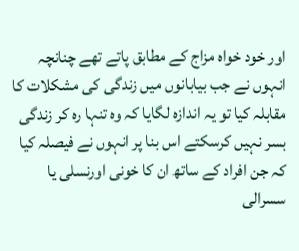اور خود خواہ مزاج كے مطابق پاتے تھے چنانچہ انہوں نے جب بيابانوں ميں زندگى كى مشكلات كا مقابلہ كيا تو يہ اندازہ لگايا كہ وہ تنہا رہ كر زندگى بسر نہيں كرسكتے اس بنا پر انہوں نے فيصلہ كيا كہ جن افراد كے ساتھ ان كا خونى اورنسلى يا سسرالى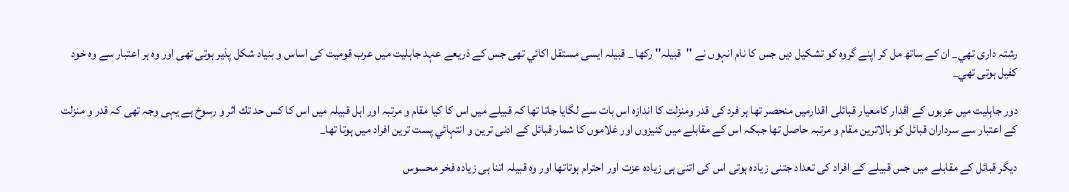رشتہ دارى تھي_ ان كے ساتھ مل كر اپنے گروہ كو تشكيل ديں جس كا نام انہوں نے ''قبيلہ'' ركھا _ قبيلہ ايسى مستقل اكائي تھى جس كے ذريعے عہد جاہليت ميں عرب قوميت كى اساس و بنياد شكل پذير ہوتى تھى اور وہ ہر اعتبار سے وہ خود كفيل ہوتى تھي_

دور جاہليت ميں عربوں كے اقدار كامعيار قبائلى اقدارميں منحصر تھا ہر فرد كى قدر ومنزلت كا اندازہ اس بات سے لگايا جاتا تھا كہ قبيلے ميں اس كا كيا مقام و مرتبہ اور اہل قبيلہ ميں اس كا كس حد تك اثر و رسوخ ہے يہى وجہ تھى كہ قدر و منزلت كے اعتبار سے سرداران قبائل كو بالاترين مقام و مرتبہ حاصل تھا جبكہ اس كے مقابلے ميں كنيزوں اور غلاموں كا شمار قبائل كے ادنى ترين و انتہائي پست ترين افراد ميں ہوتا تھا_

ديگر قبائل كے مقابلے ميں جس قبيلے كے افراد كى تعداد جتنى زيادہ ہوتى اس كى اتنى ہى زيادہ عزت اور احترام ہوتاتھا اور وہ قبيلہ اتنا ہى زيادہ فخر محسوس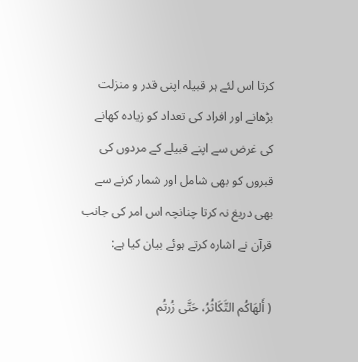كرتا اس لئے ہر قبيلہ اپنى قدر و منزلت بڑھانے اور افراد كى تعداد كو زيادہ كھانے كى غرض سے اپنے قبيلے كے مردوں كى قبروں كو بھى شامل اور شمار كرنے سے بھى دريغ نہ كرتا چنانچہ اس امر كى جانب قرآن نے اشارہ كرتے ہوئے بيان كيا ہے:

( أَلهَاكُم التَّكَاثُرُ، حَتَّى زُرتُم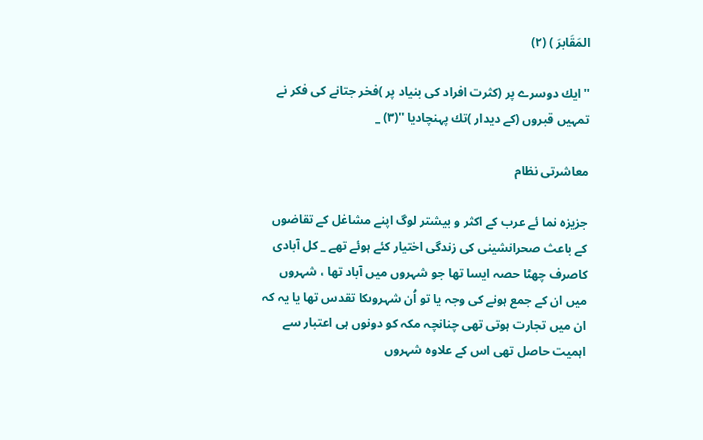المَقَابرَ ) (۲)

''ايك دوسرے پر (كثرت افراد كى بنياد پر )فخر جتانے كى فكر نے تمہيں قبروں (كے ديدار )تك پہنچاديا ''(۳) _

معاشرتى نظام

جزيزہ نما ئے عرب كے اكثر و بيشتر لوگ اپنے مشاغل كے تقاضوں كے باعث صحرانشينى كى زندگى اختيار كئے ہوئے تھے _ كل آبادى كاصرف چھٹا حصہ ايسا تھا جو شہروں ميں آباد تھا ، شہروں ميں ان كے جمع ہونے كى وجہ يا تو اُن شہروںكا تقدس تھا يا يہ كہ ان ميں تجارت ہوتى تھى چنانچہ مكہ كو دونوں ہى اعتبار سے اہميت حاصل تھى اس كے علاوہ شہروں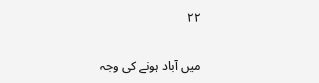۲۲

ميں آباد ہونے كى وجہ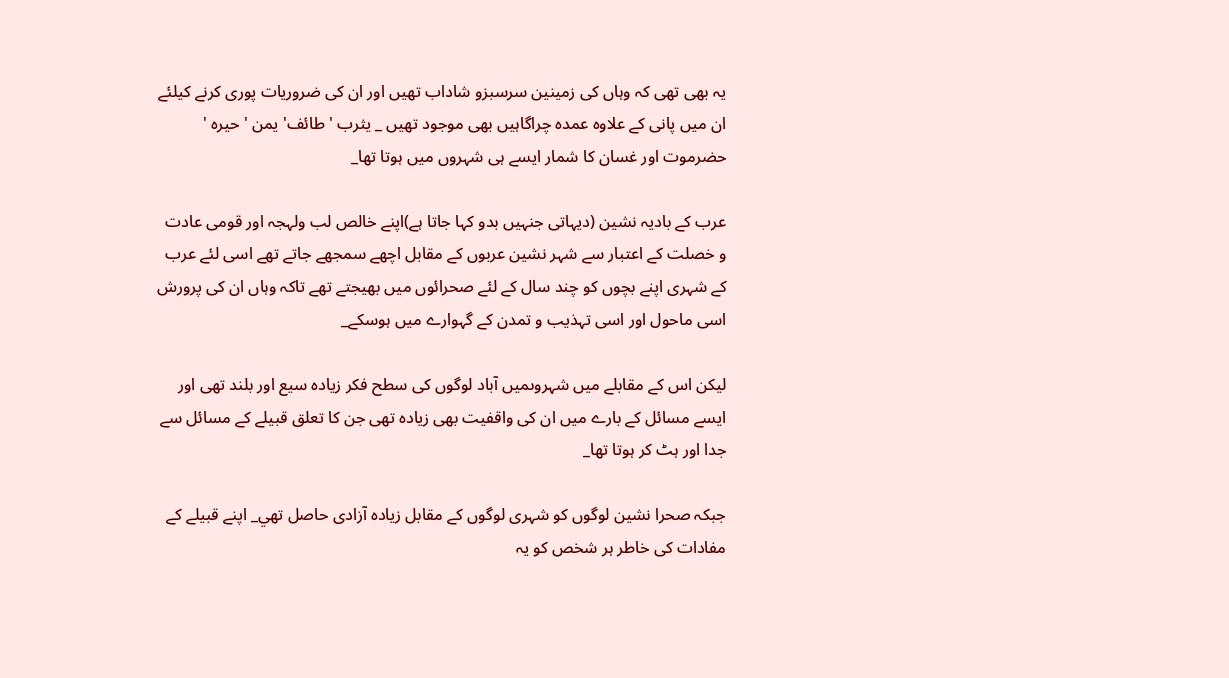يہ بھى تھى كہ وہاں كى زمينين سرسبزو شاداب تھيں اور ان كى ضروريات پورى كرنے كيلئے ان ميں پانى كے علاوہ عمدہ چراگاہيں بھى موجود تھيں _ يثرب ' طائف' يمن ' حيرہ ' حضرموت اور غسان كا شمار ايسے ہى شہروں ميں ہوتا تھا_

عرب كے باديہ نشين (ديہاتى جنہيں بدو كہا جاتا ہے)اپنے خالص لب ولہجہ اور قومى عادت و خصلت كے اعتبار سے شہر نشين عربوں كے مقابل اچھے سمجھے جاتے تھے اسى لئے عرب كے شہرى اپنے بچوں كو چند سال كے لئے صحرائوں ميں بھيجتے تھے تاكہ وہاں ان كى پرورش اسى ماحول اور اسى تہذيب و تمدن كے گہوارے ميں ہوسكے_

ليكن اس كے مقابلے ميں شہروںميں آباد لوگوں كى سطح فكر زيادہ سيع اور بلند تھى اور ايسے مسائل كے بارے ميں ان كى واقفيت بھى زيادہ تھى جن كا تعلق قبيلے كے مسائل سے جدا اور ہٹ كر ہوتا تھا_

جبكہ صحرا نشين لوگوں كو شہرى لوگوں كے مقابل زيادہ آزادى حاصل تھي_ اپنے قبيلے كے مفادات كى خاطر ہر شخص كو يہ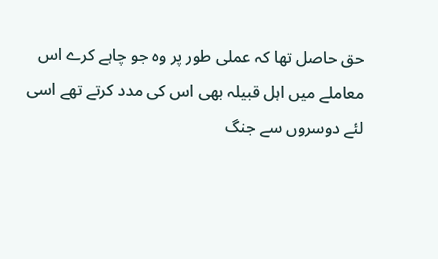حق حاصل تھا كہ عملى طور پر وہ جو چاہے كرے اس معاملے ميں اہل قبيلہ بھى اس كى مدد كرتے تھے اسى لئے دوسروں سے جنگ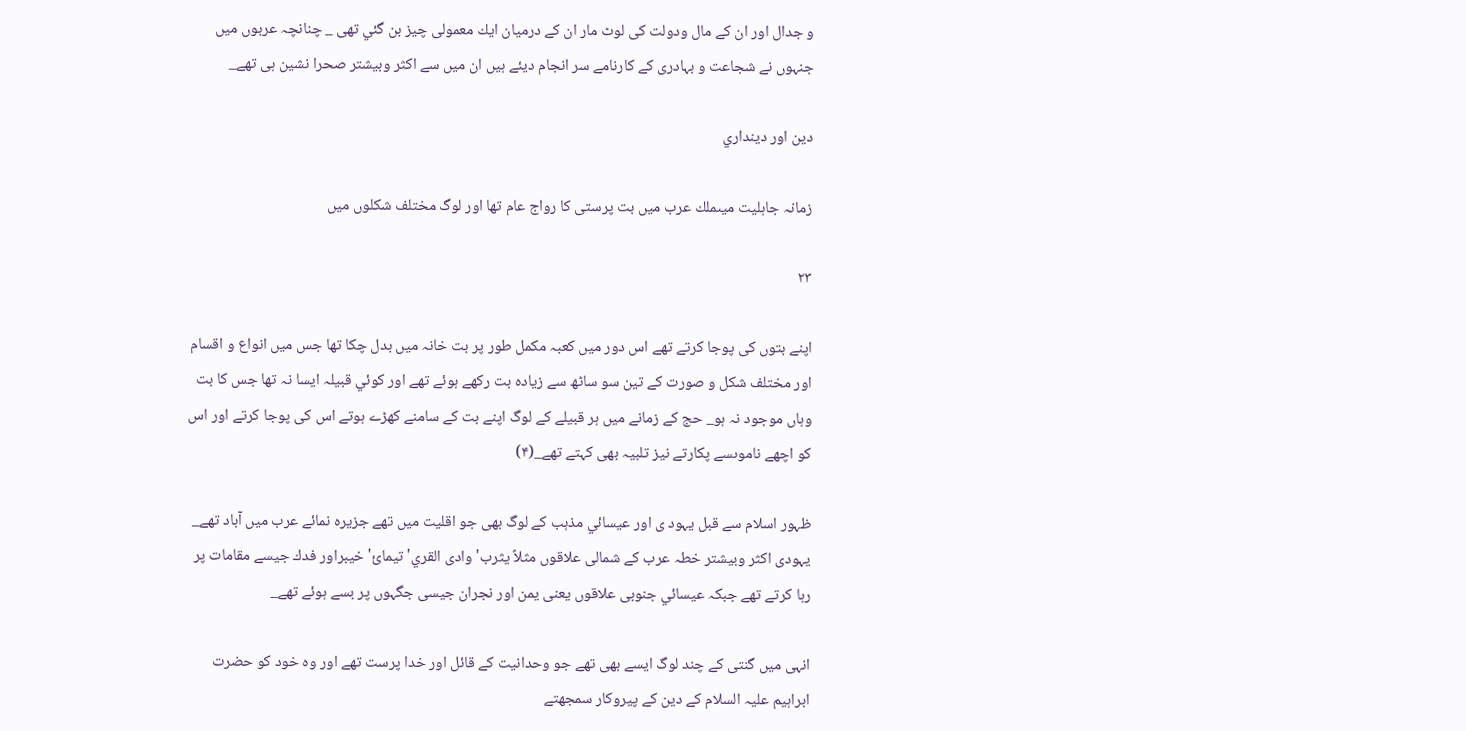و جدال اور ان كے مال ودولت كى لوٹ مار ان كے درميان ايك معمولى چيز بن گئي تھى _ چنانچہ عربوں ميں جنہوں نے شجاعت و بہادرى كے كارنامے سر انجام ديئے ہيں ان ميں سے اكثر وبيشتر صحرا نشين ہى تھے_

دين اور دينداري

زمانہ جاہليت ميںملك عرب ميں بت پرستى كا رواج عام تھا اور لوگ مختلف شكلوں ميں

۲۳

اپنے بتوں كى پوجا كرتے تھے اس دور ميں كعبہ مكمل طور پر بت خانہ ميں بدل چكا تھا جس ميں انواع و اقسام اور مختلف شكل و صورت كے تين سو ساٹھ سے زيادہ بت ركھے ہوئے تھے اور كوئي قبيلہ ايسا نہ تھا جس كا بت وہاں موجود نہ ہو_ حج كے زمانے ميں ہر قبيلے كے لوگ اپنے بت كے سامنے كھڑے ہوتے اس كى پوجا كرتے اور اس كو اچھے ناموںسے پكارتے نيز تلبيہ بھى كہتے تھے_(۴)

ظہور اسلام سے قبل يہود ى اور عيسائي مذہب كے لوگ بھى جو اقليت ميں تھے جزيرہ نمائے عرب ميں آباد تھے_ يہودى اكثر وبيشتر خطہ عرب كے شمالى علاقوں مثلاً يثرب' وادى القري' تيمائ' خيبراور فدك جيسے مقامات پر رہا كرتے تھے جبكہ عيسائي جنوبى علاقوں يعنى يمن اور نجران جيسى جگہوں پر بسے ہوئے تھے_

انہى ميں گنتى كے چند لوگ ايسے بھى تھے جو وحدانيت كے قائل اور خدا پرست تھے اور وہ خود كو حضرت ابراہيم عليہ السلام كے دين كے پيروكار سمجھتے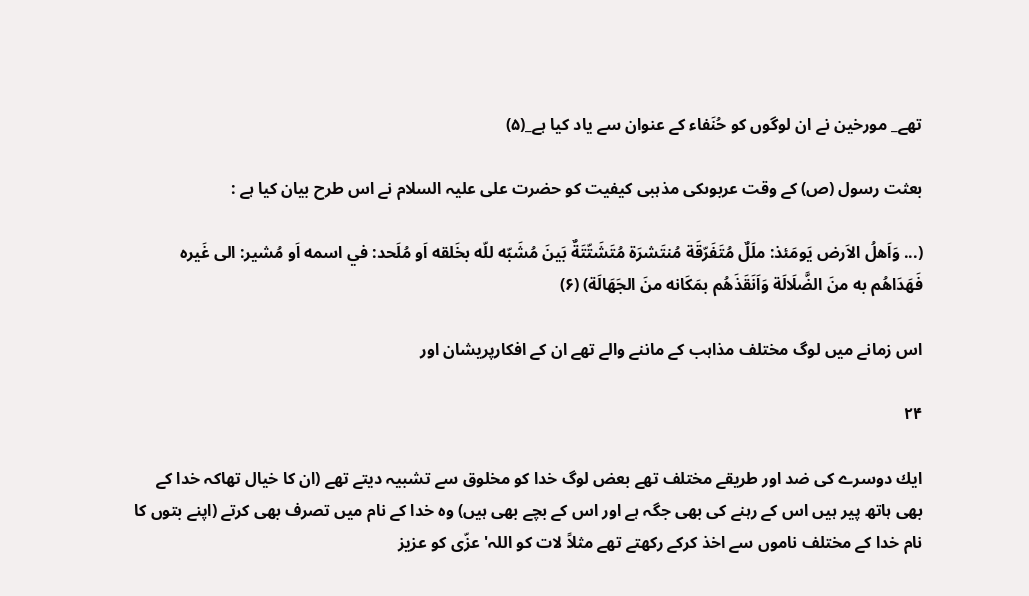تھے_ مورخين نے ان لوگوں كو حُنَفاء كے عنوان سے ياد كيا ہے_(۵)

بعثت رسول (ص) كے وقت عربوںكى مذہبى كيفيت كو حضرت على عليہ السلام نے اس طرح بيان كيا ہے :

(... وَاَهلُ الاَرض يَومَئذ: ملَلٌ مُتَفَرّقَة مُنتَشرَة مُتَشَتّتَةٌ بَينَ مُشَبّه للّه بخَلقه اَو مُلَحد: في اسمه اَو مُشير: الى غَيره فَهَدَاهُم به منَ الضَّلَالَة وَاَنَقَذَهُم بمَكَانه منَ الجَهَالَة) (۶)

اس زمانے ميں لوگ مختلف مذاہب كے ماننے والے تھے ان كے افكارپريشان اور

۲۴

ايك دوسرے كى ضد اور طريقے مختلف تھے بعض لوگ خدا كو مخلوق سے تشبيہ ديتے تھے (ان كا خيال تھاكہ خدا كے بھى ہاتھ پير ہيں اس كے رہنے كى بھى جگہ ہے اور اس كے بچے بھى ہيں) وہ خدا كے نام ميں تصرف بھى كرتے (اپنے بتوں كا نام خدا كے مختلف ناموں سے اخذ كركے ركھتے تھے مثلاً لات كو اللہ' عزّى كو عزيز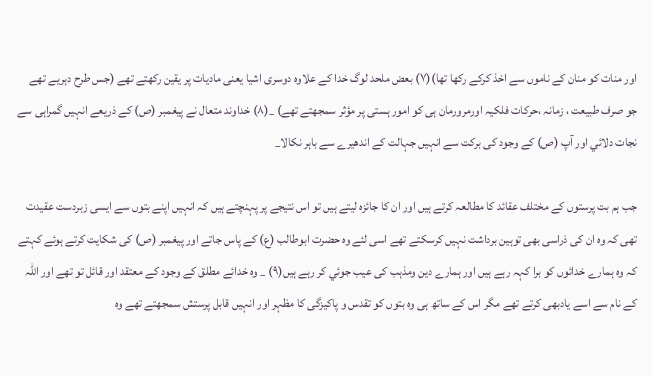اور منات كو منان كے ناموں سے اخذ كركے ركھا تھا)(۷) بعض ملحد لوگ خدا كے علاوہ دوسرى اشيا يعنى ماديات پر يقين ركھتے تھے (جس طرح دہريے تھے جو صرف طبيعت ، زمانہ ،حركات فلكيہ اورمرورمان ہى كو امور ہستى پر مؤثر سمجھتے تھے) _(۸) خداوند متعال نے پيغمبر (ص) كے ذريعے انہيں گمراہى سے نجات دلائي اور آپ (ص) كے وجود كى بركت سے انہيں جہالت كے اندھيرے سے باہر نكالا_

جب ہم بت پرستوں كے مختلف عقائد كا مطالعہ كرتے ہيں اور ان كا جائزہ ليتے ہيں تو اس نتيجے پر پہنچتے ہيں كہ انہيں اپنے بتوں سے ايسى زبردست عقيدت تھى كہ وہ ان كى ذراسى بھى توہين برداشت نہيں كرسكتے تھے اسى لئے وہ حضرت ابوطالب (ع) كے پاس جاتے اور پيغمبر (ص) كى شكايت كرتے ہوئے كہتے كہ وہ ہمارے خدائوں كو برا كہہ رہے ہيں اور ہمارے دين ومذہب كى عيب جوئي كر رہے ہيں(۹) _ وہ خدائے مطلق كے وجود كے معتقد اور قائل تو تھے اور اللہ كے نام سے اسے يادبھى كرتے تھے مگر اس كے ساتھ ہى وہ بتوں كو تقدس و پاكيزگى كا مظہر اور انہيں قابل پرستش سمجھتے تھے وہ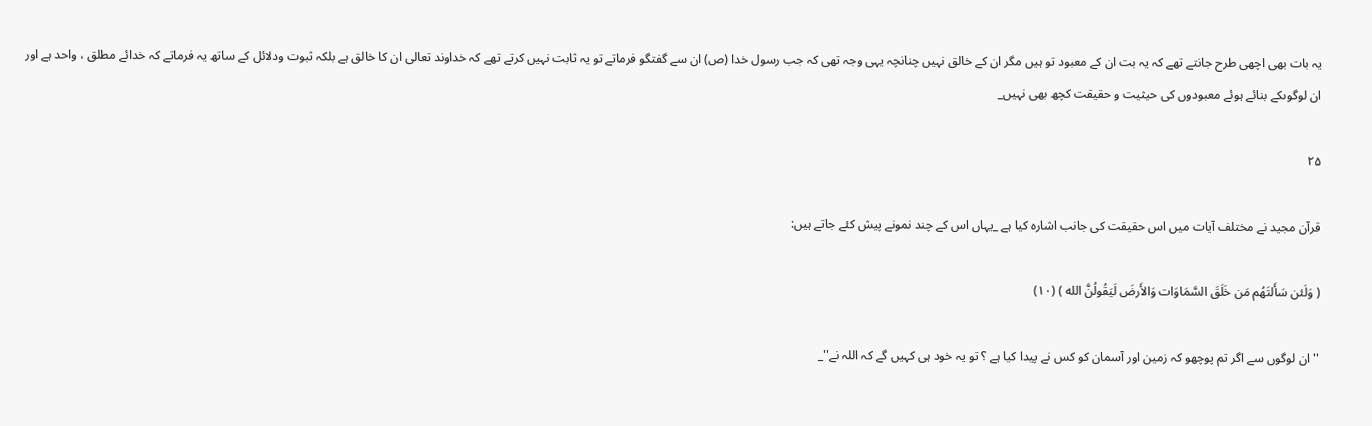يہ بات بھى اچھى طرح جانتے تھے كہ يہ بت ان كے معبود تو ہيں مگر ان كے خالق نہيں چنانچہ يہى وجہ تھى كہ جب رسول خدا (ص) ان سے گفتگو فرماتے تو يہ ثابت نہيں كرتے تھے كہ خداوند تعالى ان كا خالق ہے بلكہ ثبوت ودلائل كے ساتھ يہ فرماتے كہ خدائے مطلق ، واحد ہے اور ان لوگوںكے بنائے ہوئے معبودوں كى حيثيت و حقيقت كچھ بھى نہيں_

۲۵

قرآن مجيد نے مختلف آيات ميں اس حقيقت كى جانب اشارہ كيا ہے _يہاں اس كے چند نمونے پيش كئے جاتے ہيں:

( وَلَئن سَأَلتَهُم مَن خَلَقَ السَّمَاوَات وَالأَرضَ لَيَقُولُنَّ الله ) (۱۰)

''ان لوگوں سے اگر تم پوچھو كہ زمين اور آسمان كو كس نے پيدا كيا ہے ؟ تو يہ خود ہى كہيں گے كہ اللہ نے''_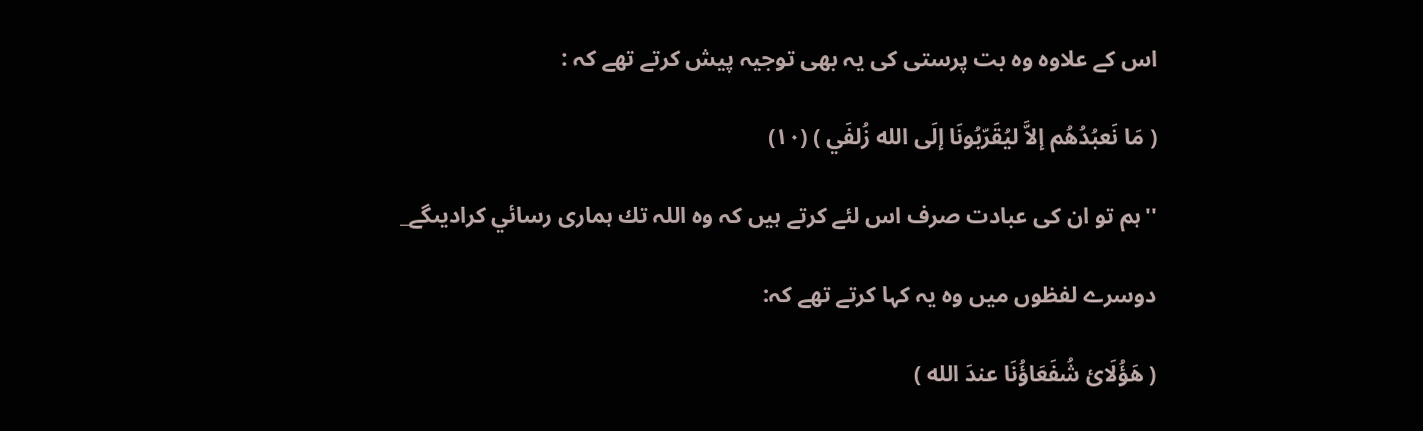اس كے علاوہ وہ بت پرستى كى يہ بھى توجيہ پيش كرتے تھے كہ :

( مَا نَعبُدُهُم إلاَّ ليُقَرّبُونَا إلَى الله زُلفَي ) (۱۰)

''ہم تو ان كى عبادت صرف اس لئے كرتے ہيں كہ وہ اللہ تك ہمارى رسائي كراديںگے_

دوسرے لفظوں ميں وہ يہ كہا كرتے تھے كہ:

( هَؤُلَائ شُفَعَاؤُنَا عندَ الله )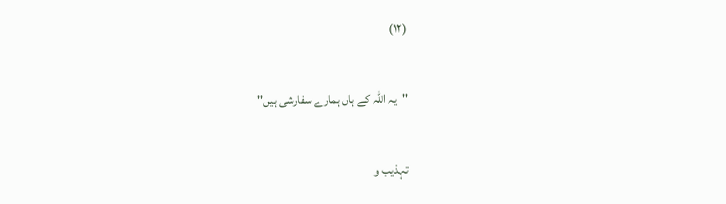(۱۲)

''يہ اللہ كے ہاں ہمارے سفارشى ہيں''

تہذيب و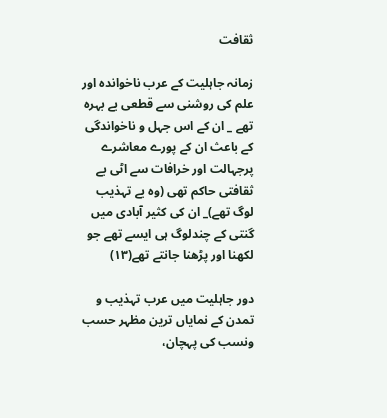ثقافت

زمانہ جاہليت كے عرب ناخواندہ اور علم كى روشنى سے قطعى بے بہرہ تھے _ ان كے اس جہل و ناخواندگى كے باعث ان كے پورے معاشرے پرجہالت اور خرافات سے اٹى بے ثقافتى حاكم تھى (وہ بے تہذيب لوگ تھے)_ ان كى كثير آبادى ميں گنتى كے چندلوگ ہى ايسے تھے جو لكھنا اور پڑھنا جانتے تھے(۱۳)

دور جاہليت ميں عرب تہذيب و تمدن كے نماياں ترين مظہر حسب ونسب كى پہچان،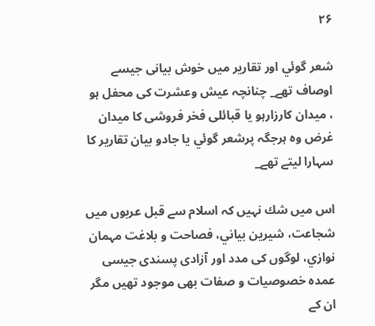۲۶

شعر گوئي اور تقارير ميں خوش بيانى جيسے اوصاف تھے_ چنانچہ عيش وعشرت كى محفل ہو ، ميدان كارزارہو يا قبائلى فخر فروشى كا ميدان غرض وہ ہرجگہ پرشعر گوئي يا جادو بيان تقارير كا سہارا ليتے تھے_

اس ميں شك نہيں كہ اسلام سے قبل عربوں ميں شجاعت، شيرين بياني، فصاحت و بلاغت مہمان نوازي، لوگوں كى مدد اور آزادى پسندى جيسى عمدہ خصوصيات و صفات بھى موجود تھيں مگر ان كے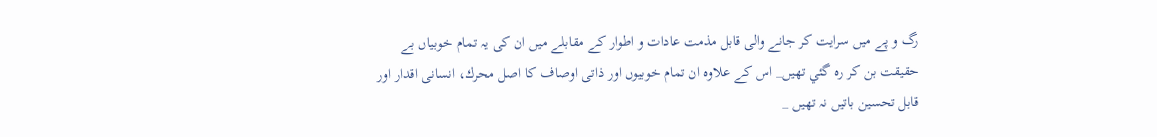رگ و پے ميں سرايت كر جانے والى قابل مذمت عادات و اطوار كے مقابلے ميں ان كى يہ تمام خوبياں بے حقيقت بن كر رہ گئي تھيں_ اس كے علاوہ ان تمام خوبيوں اور ذاتى اوصاف كا اصل محرك، انسانى اقدار اور قابل تحسين باتيں نہ تھيں _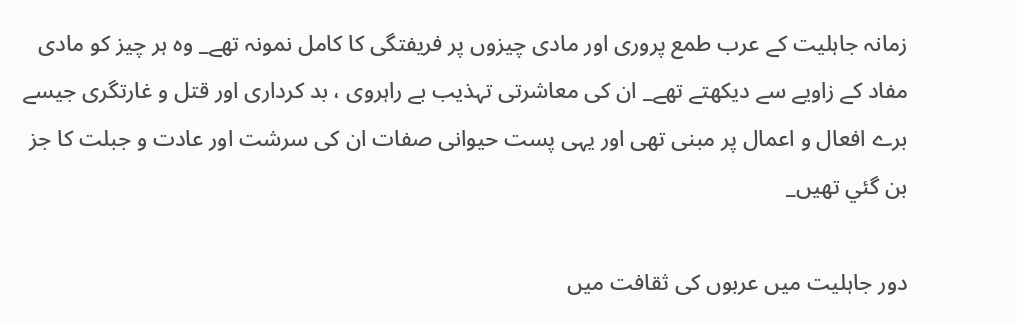زمانہ جاہليت كے عرب طمع پرورى اور مادى چيزوں پر فريفتگى كا كامل نمونہ تھے_ وہ ہر چيز كو مادى مفاد كے زاويے سے ديكھتے تھے_ ان كى معاشرتى تہذيب بے راہروى ، بد كردارى اور قتل و غارتگرى جيسے برے افعال و اعمال پر مبنى تھى اور يہى پست حيوانى صفات ان كى سرشت اور عادت و جبلت كا جز بن گئي تھيں_

دور جاہليت ميں عربوں كى ثقافت ميں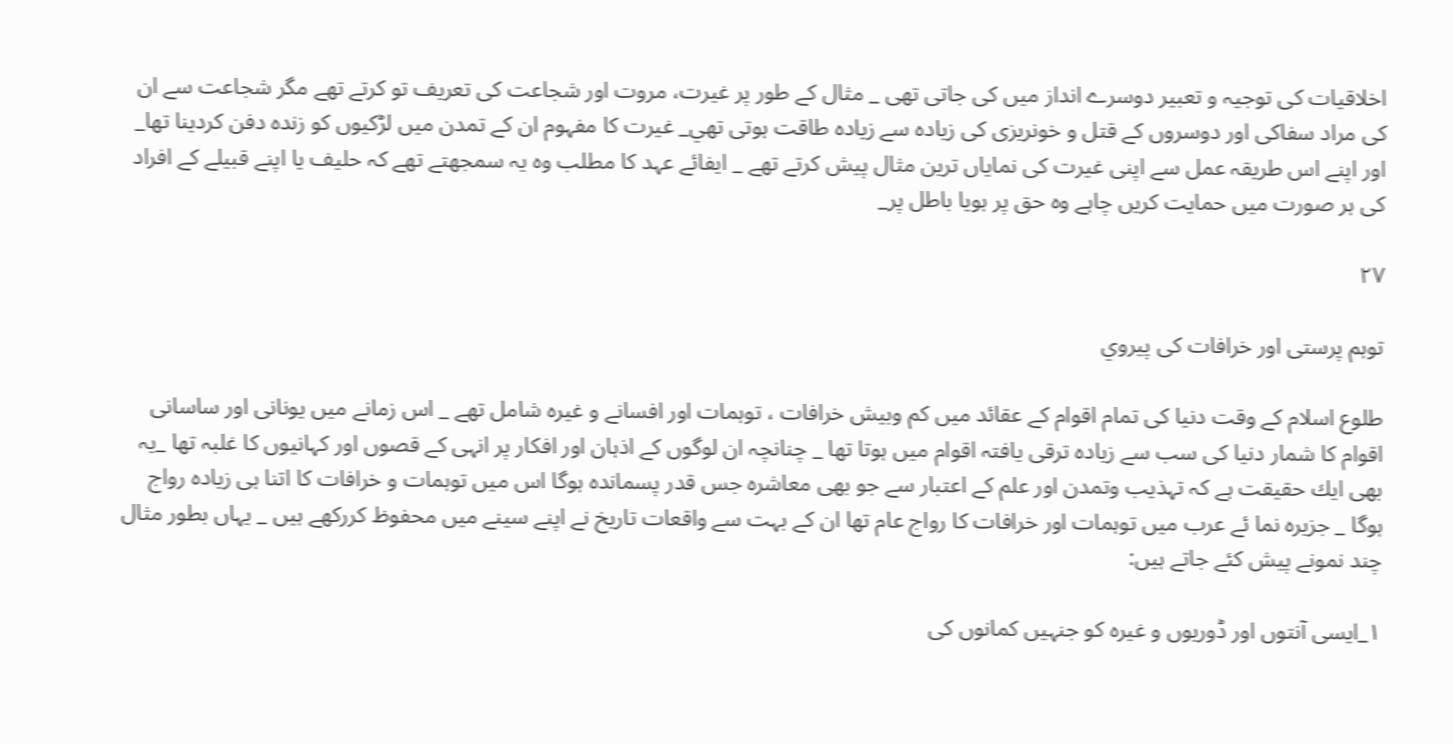اخلاقيات كى توجيہ و تعبير دوسرے انداز ميں كى جاتى تھى _ مثال كے طور پر غيرت، مروت اور شجاعت كى تعريف تو كرتے تھے مگر شجاعت سے ان كى مراد سفاكى اور دوسروں كے قتل و خونريزى كى زيادہ سے زيادہ طاقت ہوتى تھي_ غيرت كا مفہوم ان كے تمدن ميں لڑكيوں كو زندہ دفن كردينا تھا_ اور اپنے اس طريقہ عمل سے اپنى غيرت كى نماياں ترين مثال پيش كرتے تھے _ ايفائے عہد كا مطلب وہ يہ سمجھتے تھے كہ حليف يا اپنے قبيلے كے افراد كى ہر صورت ميں حمايت كريں چاہے وہ حق پر ہويا باطل پر_

۲۷

توہم پرستى اور خرافات كى پيروي

طلوع اسلام كے وقت دنيا كى تمام اقوام كے عقائد ميں كم وبيش خرافات ، توہمات اور افسانے و غيرہ شامل تھے _ اس زمانے ميں يونانى اور ساسانى اقوام كا شمار دنيا كى سب سے زيادہ ترقى يافتہ اقوام ميں ہوتا تھا _ چنانچہ ان لوگوں كے اذہان اور افكار پر انہى كے قصوں اور كہانيوں كا غلبہ تھا _يہ بھى ايك حقيقت ہے كہ تہذيب وتمدن اور علم كے اعتبار سے جو بھى معاشرہ جس قدر پسماندہ ہوگا اس ميں توہمات و خرافات كا اتنا ہى زيادہ رواج ہوگا _ جزيرہ نما ئے عرب ميں توہمات اور خرافات كا رواج عام تھا ان كے بہت سے واقعات تاريخ نے اپنے سينے ميں محفوظ كرركھے ہيں _ يہاں بطور مثال چند نمونے پيش كئے جاتے ہيں:

۱_ايسى آنتوں اور ڈوريوں و غيرہ كو جنہيں كمانوں كى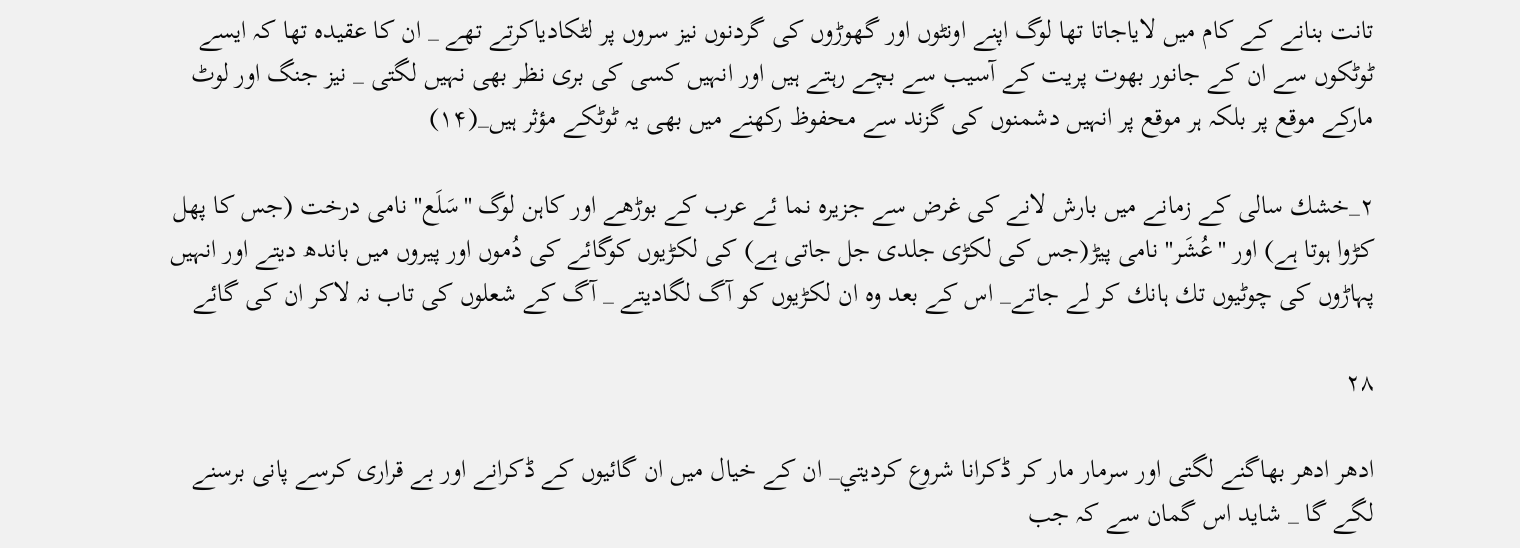تانت بنانے كے كام ميں لاياجاتا تھا لوگ اپنے اونٹوں اور گھوڑوں كى گردنوں نيز سروں پر لٹكادياكرتے تھے _ ان كا عقيدہ تھا كہ ايسے ٹوٹكوں سے ان كے جانور بھوت پريت كے آسيب سے بچے رہتے ہيں اور انہيں كسى كى برى نظر بھى نہيں لگتى _ نيز جنگ اور لوٹ ماركے موقع پر بلكہ ہر موقع پر انہيں دشمنوں كى گزند سے محفوظ ركھنے ميں بھى يہ ٹوٹكے مؤثر ہيں_(۱۴)

۲_خشك سالى كے زمانے ميں بارش لانے كى غرض سے جزيرہ نما ئے عرب كے بوڑھے اور كاہن لوگ ''سَلَع'' نامى درخت (جس كا پھل كڑوا ہوتا ہے) اور ''عُشَر'' نامى پيڑ(جس كى لكڑى جلدى جل جاتى ہے) كى لكڑيوں كوگائے كى دُموں اور پيروں ميں باندھ ديتے اور انہيں پہاڑوں كى چوٹيوں تك ہانك كر لے جاتے_ اس كے بعد وہ ان لكڑيوں كو آگ لگاديتے _ آگ كے شعلوں كى تاب نہ لاكر ان كى گائے

۲۸

ادھر ادھر بھاگنے لگتى اور سرمار مار كر ڈكرانا شروع كرديتي_ ان كے خيال ميں ان گائيوں كے ڈكرانے اور بے قرارى كرسے پانى برسنے لگے گا _ شايد اس گمان سے كہ جب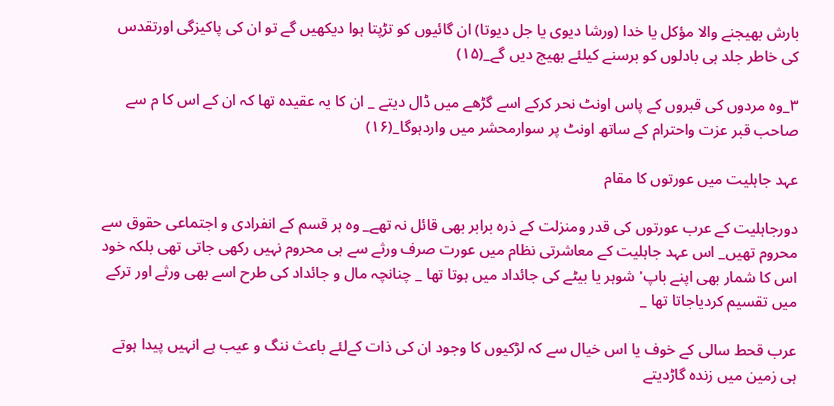بارش بھيجنے والا مؤكل يا خدا (ورشا ديوى يا جل ديوتا) ان گائيوں كو تڑپتا ہوا ديكھيں گے تو ان كى پاكيزگى اورتقدس كى خاطر جلد ہى بادلوں كو برسنے كيلئے بھيج ديں گے_(۱۵)

۳_وہ مردوں كى قبروں كے پاس اونٹ نحر كركے اسے گڑھے ميں ڈال ديتے _ ان كا يہ عقيدہ تھا كہ ان كے اس كا م سے صاحب قبر عزت واحترام كے ساتھ اونٹ پر سوارمحشر ميں واردہوگا_(۱۶)

عہد جاہليت ميں عورتوں كا مقام

دورجاہليت كے عرب عورتوں كى قدر ومنزلت كے ذرہ برابر بھى قائل نہ تھے_ وہ ہر قسم كے انفرادى و اجتماعى حقوق سے محروم تھيں_ اس عہد جاہليت كے معاشرتى نظام ميں عورت صرف ورثے سے ہى محروم نہيں ركھى جاتى تھى بلكہ خود اس كا شمار بھى اپنے باپ' شوہر يا بيٹے كى جائداد ميں ہوتا تھا _ چنانچہ مال و جائداد كى طرح اسے بھى ورثے اور تركے ميں تقسيم كردياجاتا تھا _

عرب قحط سالى كے خوف يا اس خيال سے كہ لڑكيوں كا وجود ان كى ذات كےلئے باعث ننگ و عيب ہے انہيں پيدا ہوتے ہى زمين ميں زندہ گاڑديتے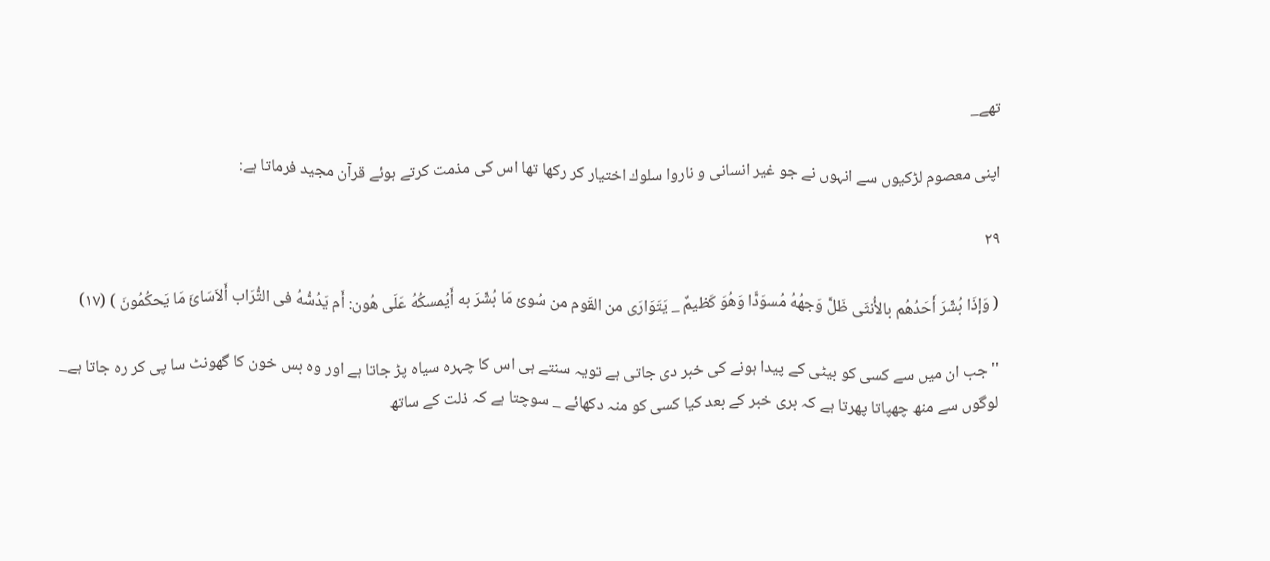تھے_

اپنى معصوم لڑكيوں سے انہوں نے جو غير انسانى و ناروا سلوك اختيار كر ركھا تھا اس كى مذمت كرتے ہوئے قرآن مجيد فرماتا ہے:

۲۹

( وَإذَا بُشّرَ أَحَدُهُم بالأُنثَى ظَلَّ وَجهُهُ مُسوَدًّا وَهُوَ كَظيمٌ _ يَتَوَارَى من القَوم من سُوئ مَا بُشّرَ به أَيُمسكُهُ عَلَى هُون: أَم يَدُسُّهُ فى التُّرَاب أَلاَسَائَ مَا يَحكُمُونَ ) (۱۷)

''جب ان ميں سے كسى كو بيٹى كے پيدا ہونے كى خبر دى جاتى ہے تويہ سنتے ہى اس كا چہرہ سياہ پڑ جاتا ہے اور وہ بس خون كا گھونٹ سا پى كر رہ جاتا ہے_ لوگوں سے منھ چھپاتا پھرتا ہے كہ برى خبر كے بعد كيا كسى كو منہ دكھائے _ سوچتا ہے كہ ذلت كے ساتھ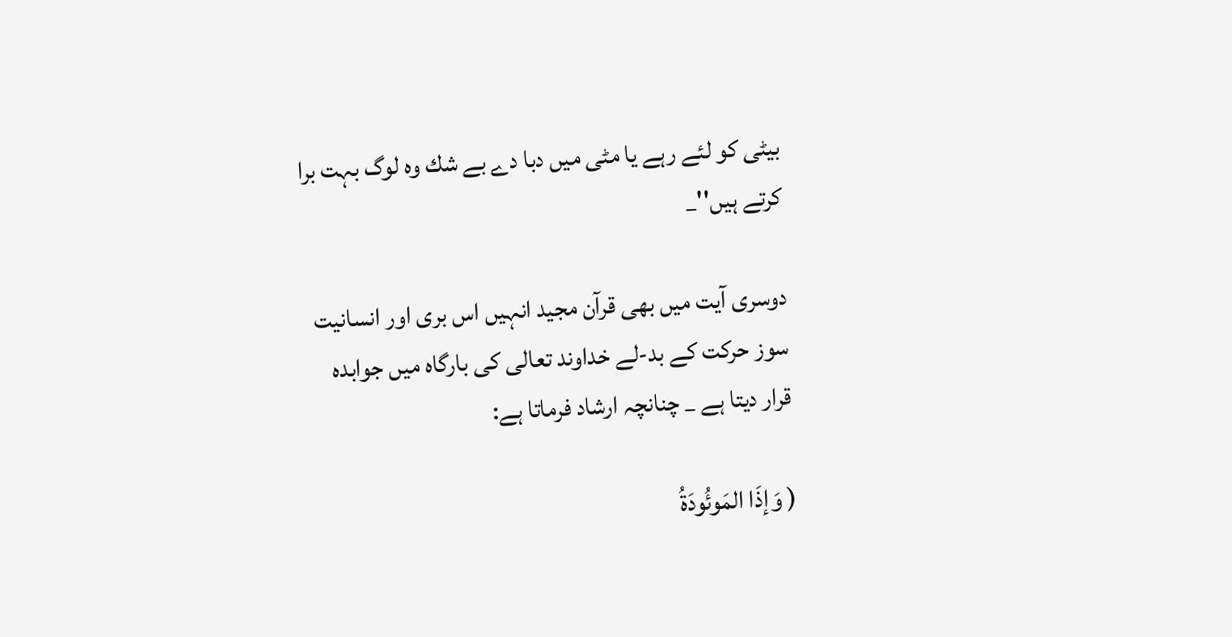بيٹى كو لئے رہے يا مٹى ميں دبا دے بے شك وہ لوگ بہت برا كرتے ہيں''_

دوسرى آيت ميں بھى قرآن مجيد انہيں اس برى اور انسانيت سوز حركت كے بد-لے خداوند تعالى كى بارگاہ ميں جوابدہ قرار ديتا ہے _ چنانچہ ارشاد فرماتا ہے:

( وَإذَا المَوئُودَةُ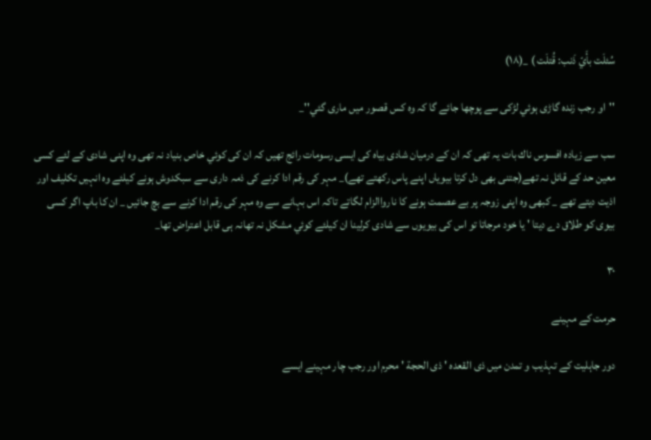سُئلَت بأَيّ ذَنب: قُتلَت ) _(۱۸)

''او رجب زندہ گاڑى ہوئي لڑكى سے پوچھا جائے گا كہ وہ كس قصور ميں مارى گئي''_

سب سے زيادہ افسوس ناك بات يہ تھى كہ ان كے درميان شادى بياہ كى ايسى رسومات رائج تھيں كہ ان كى كوئي خاص بنياد نہ تھى وہ اپنى شادى كے لئے كسى معين حد كے قائل نہ تھے(جتنى بھى دل كرتا بيوياں اپنے پاس ركھتے تھے)_ مہر كى رقم ادا كرنے كى ذمہ دارى سے سبكدوش ہونے كيلئے وہ انہيں تكليف اور اذيت ديتے تھے _ كبھى وہ اپنى زوجہ پر بے عصمت ہونے كا نارواالزام لگاتے تاكہ اس بہانے سے وہ مہر كى رقم ادا كرنے سے بچ جائيں _ ان كا باپ اگر كسى بيوى كو طلاق دے ديتا ' يا خود مرجاتا تو اس كى بيويوں سے شادى كرلينا ان كيلئے كوئي مشكل نہ تھانہ ہى قابل اعتراض تھا_

۳۰

حرمت كے مہينے

دور جاہليت كے تہذيب و تمدن ميں ذى القعدہ ' ذى الحجة ' محرم اور رجب چار مہينے ايسے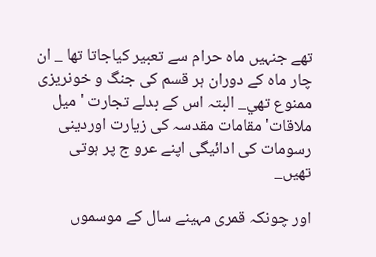تھے جنہيں ماہ حرام سے تعبير كياجاتا تھا _ ان چار ماہ كے دوران ہر قسم كى جنگ و خونريزى ممنوع تھي_ البتہ اس كے بدلے تجارت ' ميل ملاقات' مقامات مقدسہ كى زيارت اوردينى رسومات كى ادائيگى اپنے عرو ج پر ہوتى تھيں_

اور چونكہ قمرى مہينے سال كے موسموں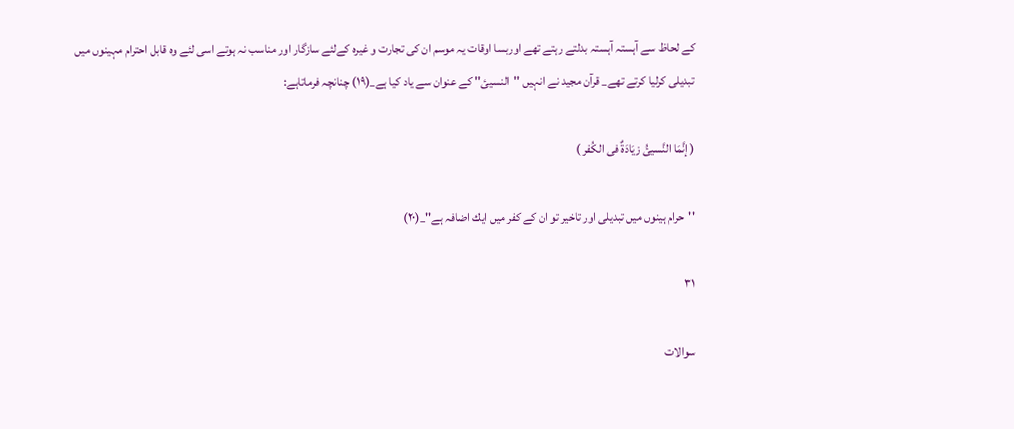كے لحاظ سے آہستہ آہستہ بدلتے رہتے تھے اوربسا اوقات يہ موسم ان كى تجارت و غيرہ كےلئے سازگار اور مناسب نہ ہوتے اسى لئے وہ قابل احترام مہينوں ميں تبديلى كرليا كرتے تھے_ قرآن مجيد نے انہيں ''النسيئ'' كے عنوان سے ياد كيا ہے_(۱۹) چنانچہ فرماتاہے:

( إنَّمَا النَّسيئُ زيَادَةٌ فى الكُفر )

''حرام ہينوں ميں تبديلى اور تاخير تو ان كے كفر ميں ايك اضافہ ہے''_(۲۰)

۳۱

سوالات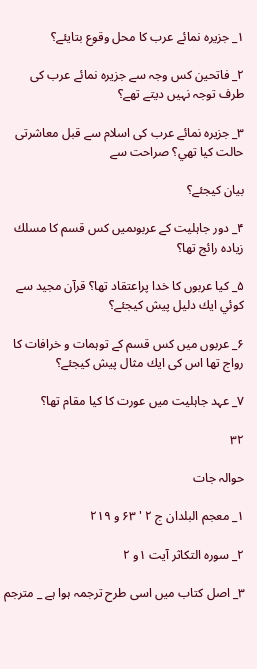۱_ جزيرہ نمائے عرب كا محل وقوع بتايئے؟

۲_ فاتحين كس وجہ سے جزيرہ نمائے عرب كى طرف توجہ نہيں ديتے تھے؟

۳_ جزيرہ نمائے عرب كى اسلام سے قبل معاشرتى حالت كيا تھي؟ صراحت سے

بيان كيجئے؟

۴_ دور جاہليت كے عربوںميں كس قسم كا مسلك زيادہ رائج تھا؟

۵_ كيا عربوں كا خدا پراعتقاد تھا؟ قرآن مجيد سے كوئي ايك دليل پيش كيجئے؟

۶_ عربوں ميں كس قسم كے توہمات و خرافات كا رواج تھا اس كى ايك مثال پيش كيجئے؟

۷_ عہد جاہليت ميں عورت كا كيا مقام تھا؟

۳۲

حوالہ جات

۱_ معجم البلدان ج ۲ ' ۶۳ و ۲۱۹

۲_ سورہ التكاثر آيت ۱و ۲

۳_ اصل كتاب ميں اسى طرح ترجمہ ہوا ہے _ مترجم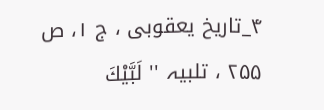۴_تاريخ يعقوبى ، ج ۱، ص ۲۵۵ ، تلبيہ '' لَبَّيْكَ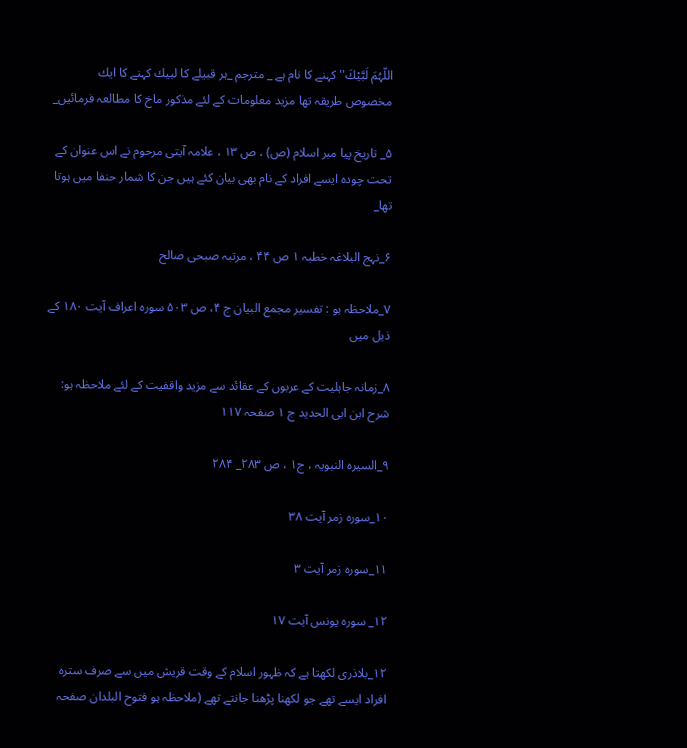اللّہُمَ لَبَّيْكَ'' كہنے كا نام ہے _ مترجم _ہر قبيلے كا لبيك كہنے كا ايك مخصوص طريقہ تھا مزيد معلومات كے لئے مذكور ماخ كا مطالعہ فرمائيں_

۵_ تاريخ پيا مبر اسلام (ص) ، ص ۱۳ ، علامہ آيتى مرحوم نے اس عنوان كے تحت چودہ ايسے افراد كے نام بھى بيان كئے ہيں جن كا شمار حنفا ميں ہوتا تھا_

۶_نہج البلاغہ خطبہ ۱ ص ۴۴ ، مرتبہ صبحى صالح

۷_ملاحظہ ہو : تفسير مجمع البيان ج ۴، ص ۵۰۳ سورہ اعراف آيت ۱۸۰ كے ذيل ميں

۸_زمانہ جاہليت كے عربوں كے عقائد سے مزيد واقفيت كے لئے ملاحظہ ہو: شرح ابن ابى الحديد ج ۱ صفحہ ۱۱۷

۹_السيرہ النبويہ ، ج۱ ، ص ۲۸۳_ ۲۸۴

۱۰_سورہ زمر آيت ۳۸

۱۱_سورہ زمر آيت ۳

۱۲_ سورہ يونس آيت ۱۷

۱۲_بلاذرى لكھتا ہے كہ ظہور اسلام كے وقت قريش ميں سے صرف سترہ افراد ايسے تھے جو لكھنا پڑھنا جانتے تھے (ملاحظہ ہو فتوح البلدان صفحہ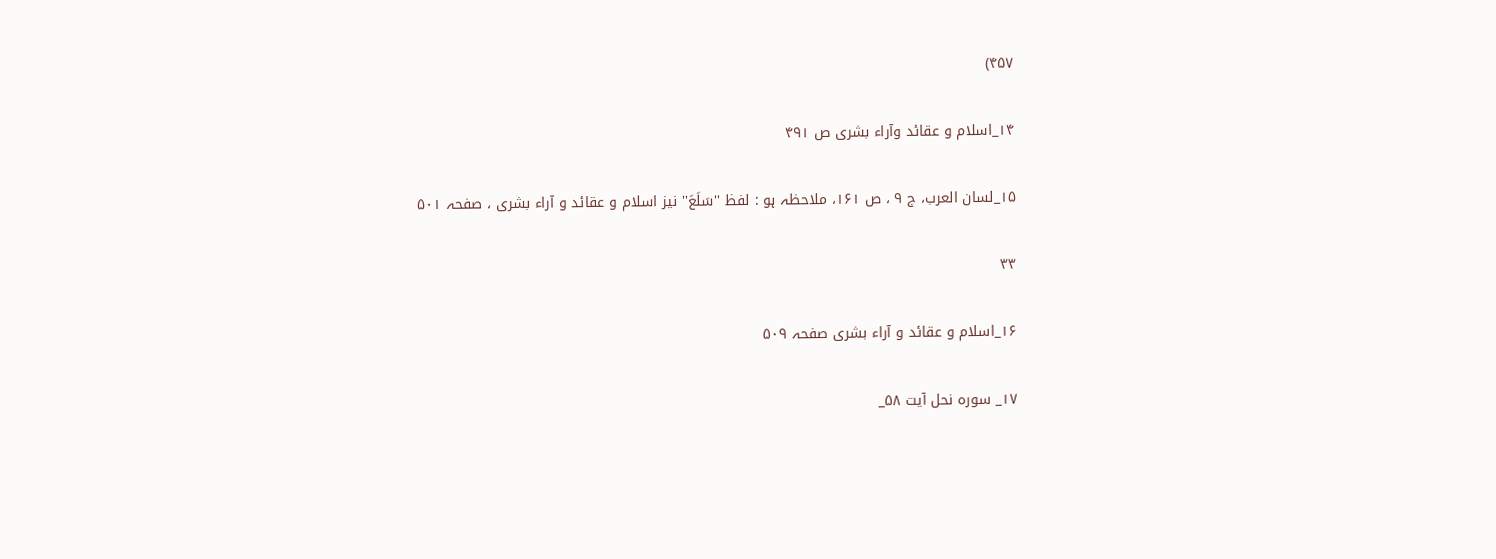۴۵۷)

۱۴_اسلام و عقائد وآراء بشرى ص ۴۹۱

۱۵_لسان العرب، ج ۹ ، ص ۱۶۱، ملاحظہ ہو : لفظ ''سَلَعَ'' نيز اسلام و عقائد و آراء بشرى ، صفحہ ۵۰۱

۳۳

۱۶_اسلام و عقائد و آراء بشرى صفحہ ۵۰۹

۱۷_ سورہ نحل آيت ۵۸_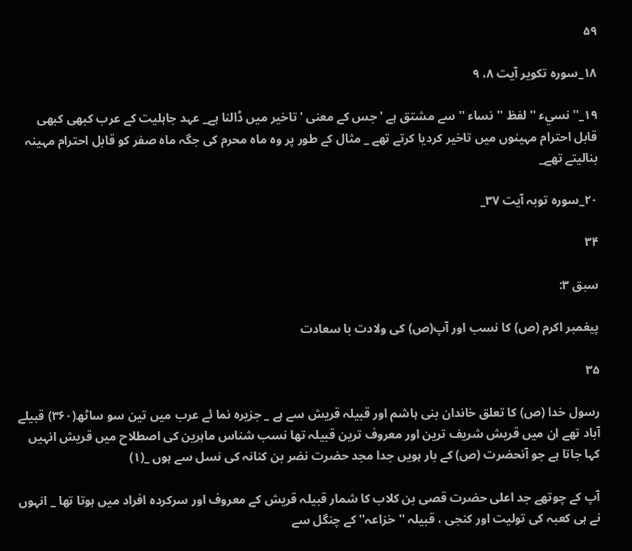۵۹

۱۸_سورہ تكوير آيت ۸، ۹

۱۹_''نسيء ''لفظ ''نساء '' سے مشتق ہے ' جس كے معنى ' تاخير ميں ڈالنا ہے_ عہد جاہليت كے عرب كبھى كبھى قابل احترام مہينوں ميں تاخير كرديا كرتے تھے _ مثال كے طور پر وہ ماہ محرم كى جگہ ماہ صفر كو قابل احترام مہينہ بناليتے تھے_

۲۰_سورہ توبہ آيت ۳۷_

۳۴

سبق ۳:

پيغمبر اكرم (ص) كا نسب اور آپ(ص) كى ولادت با سعادت

۳۵

رسول خدا (ص) كا تعلق خاندان بنى ہاشم اور قبيلہ قريش سے ہے _ جزيرہ نما ئے عرب ميں تين سو ساٹھ(۳۶۰) قبيلے آباد تھے ان ميں قريش شريف ترين اور معروف ترين قبيلہ تھا نسب شناس ماہرين كى اصطلاح ميں قريش انہيں كہا جاتا ہے جو آنحضرت (ص) كے بار ہويں جدا مجد حضرت نضر بن كنانہ كى نسل سے ہوں _(۱)

آپ كے چوتھے جد اعلى حضرت قصى بن كلاب كا شمار قبيلہ قريش كے معروف اور سركردہ افراد ميں ہوتا تھا _ انہوں نے ہى كعبہ كى توليت اور كنجى ، قبيلہ ''خزاعہ'' كے چنگل سے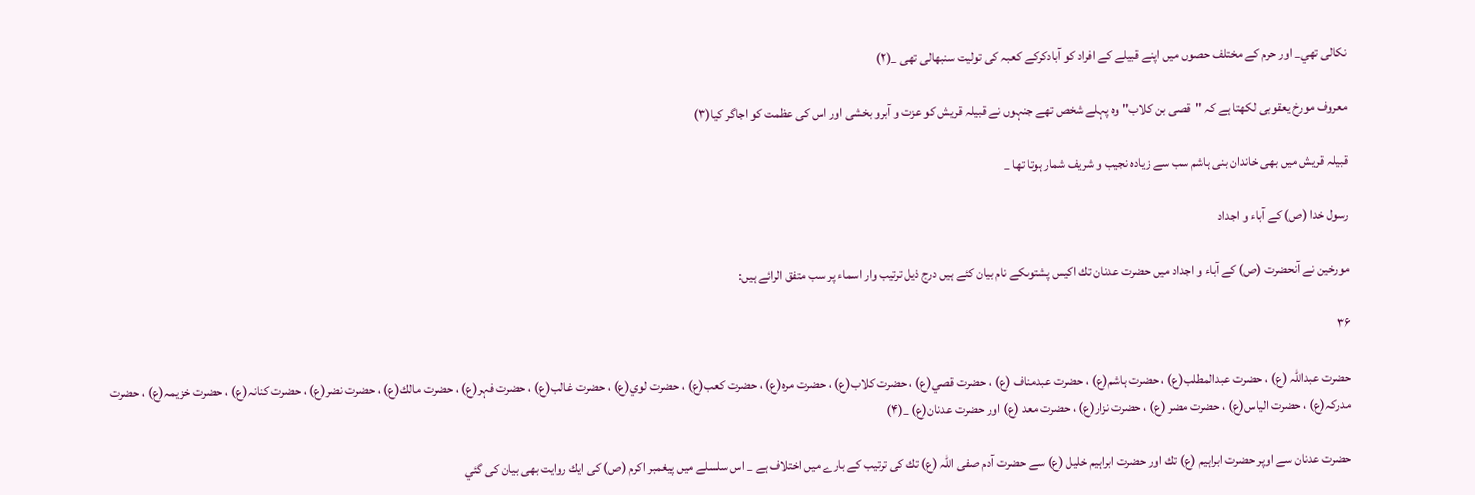نكالى تھي_ اور حرم كے مختلف حصوں ميں اپنے قبيلے كے افراد كو آبادكركے كعبہ كى توليت سنبھالى تھى _(۲)

معروف مورخ يعقوبى لكھتا ہے كہ ''قصى بن كلاب'' وہ پہلے شخص تھے جنہوں نے قبيلہ قريش كو عزت و آبرو بخشى اور اس كى عظمت كو اجاگر كيا(۳)

قبيلہ قريش ميں بھى خاندان بنى ہاشم سب سے زيادہ نجيب و شريف شمار ہوتا تھا _

رسول خدا (ص) كے آباء و اجداد

مورخين نے آنحضرت (ص) كے آباء و اجداد ميں حضرت عدنان تك اكيس پشتوںكے نام بيان كئے ہيں درج ذيل ترتيب وار اسماء پر سب متفق الرائے ہيں:

۳۶

حضرت عبداللہ (ع) ، حضرت عبدالمطلب(ع) ، حضرت ہاشم(ع) ، حضرت عبدمناف (ع) ، حضرت قصي(ع) ، حضرت كلاب(ع) ، حضرت مرہ(ع) ، حضرت كعب(ع) ، حضرت لوي(ع) ، حضرت غالب(ع) ، حضرت فہر(ع) ، حضرت مالك(ع) ، حضرت نضر(ع) ، حضرت كنانہ(ع) ، حضرت خزيمہ(ع) ، حضرت مدركہ(ع) ، حضرت الياس(ع) ، حضرت مضر (ع) ، حضرت نزار(ع) ، حضرت معد (ع) اور حضرت عدنان(ع) _(۴)

حضرت عدنان سے اوپر حضرت ابراہيم (ع) تك اور حضرت ابراہيم خليل (ع) سے حضرت آدم صفى اللہ (ع) تك كى ترتيب كے بارے ميں اختلاف ہے _ اس سلسلے ميں پيغمبر اكرم (ص) كى ايك روايت بھى بيان كى گئي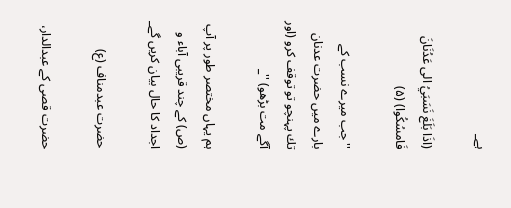ہے_

(اذَا بَلَغَ نَسَبَيُ الى عَدُنَانَ فَامسُكُوا) (۵)

''جب ميرے نسب كے بارے ميں حضرت عدنان تك پہنچو تو توقف كرو (اور آگے مت بڑھو) ''_

ہم يہاں مختصر طور پر آپ (ص) كے چند قريبى آباء و اجداد كا حال بيان كريں گے_

حضرت عبدمناف (ع)

حضرت قصى كے عبدالدار،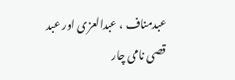عبدمناف ، عبدالعزى اور عبد قصى نامى چار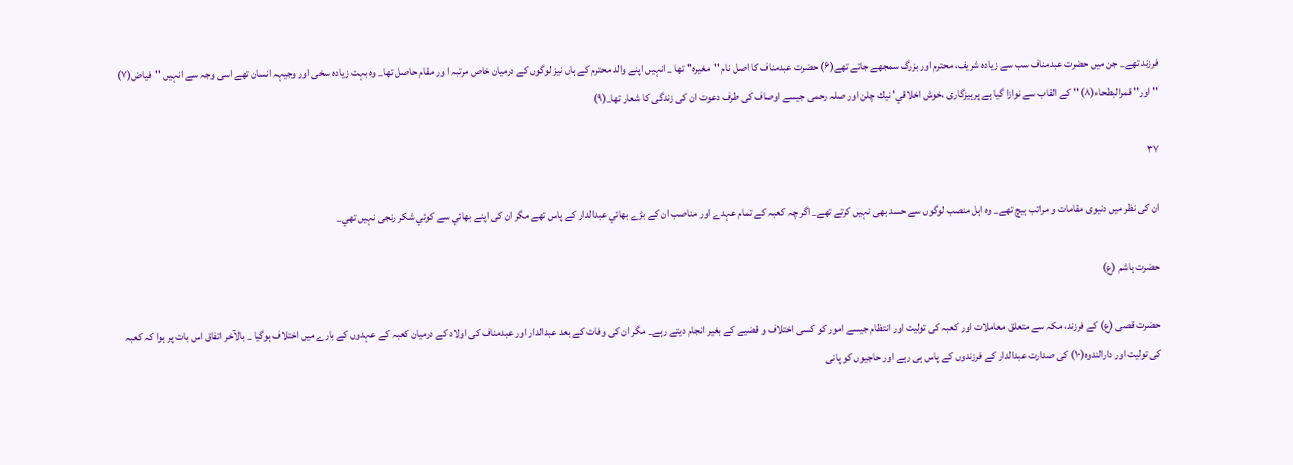فرزند تھے_ جن ميں حضرت عبدمناف سب سے زيادہ شريف، محترم اور بزرگ سمجھے جاتے تھے(۶) حضرت عبدمناف كا اصل نام ''مغيرہ'' تھا _ انہيں اپنے والد محترم كے ہاں نيز لوگوں كے درميان خاص مرتبہ ا ور مقام حاصل تھا_ وہ بہت زيادہ سخى اور وجيہہ انسان تھے اسى وجہ سے انہيں ''فياض(۷) '' اور'' قمرالبطحاء(۸) '' كے القاب سے نوازا گيا ہے پرہيزگارى ،خوش اخلاقي' نيك چلن اور صلہ رحمى جيسے اوصاف كى طرف دعوت ان كى زندگى كا شعار تھا_(۹)

۳۷

ان كى نظر ميں دنيوى مقامات و مراتب ہيچ تھے_ وہ اہل منصب لوگوں سے حسد بھى نہيں كرتے تھے_ اگر چہ كعبہ كے تمام عہدے اور مناصب ان كے بڑے بھائي عبدالدار كے پاس تھے مگر ان كى اپنے بھائي سے كوئي شكر رنجى نہيں تھي_

حضرت ہاشم (ع)

حضرت قصى (ع) كے فرزند، مكہ سے متعلق معاملات اور كعبہ كى توليت اور انتظام جيسے امور كو كسى اختلاف و قضيے كے بغير انجام ديتے رہے_ مگر ان كى وفات كے بعد عبدالدار اور عبدمناف كى اولاد كے درميان كعبہ كے عہدوں كے بارے ميں اختلاف ہوگيا _ بالآخر اتفاق اس بات پر ہوا كہ كعبہ كى توليت اور دارالندوہ(۱۰) كى صدارت عبدالدار كے فرزندوں كے پاس ہى رہے اور حاجيوں كو پانى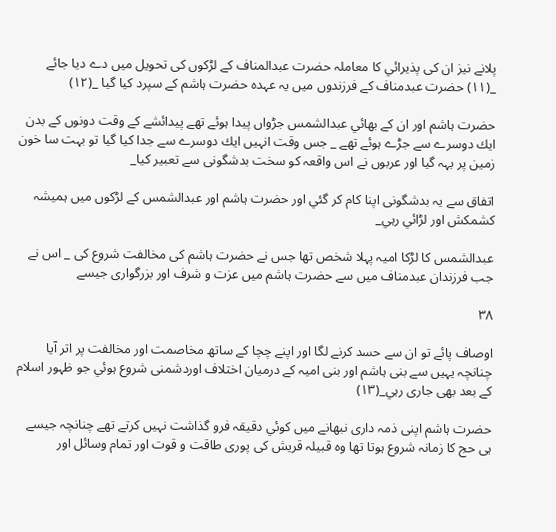پلانے نيز ان كى پذيرائي كا معاملہ حضرت عبدالمناف كے لڑكوں كى تحويل ميں دے ديا جائے _(۱۱) حضرت عبدمناف كے فرزندوں ميں يہ عہدہ حضرت ہاشم كے سپرد كيا گيا _(۱۲)

حضرت ہاشم اور ان كے بھائي عبدالشمس جڑواں پيدا ہوئے تھے پيدائشے كے وقت دونوں كے بدن ايك دوسرے سے جڑے ہوئے تھے _ جس وقت انہيں ايك دوسرے سے جدا كيا گيا تو بہت سا خون زمين پر بہہ گيا اور عربوں نے اس واقعہ كو سخت بدشگونى سے تعبير كيا_

اتفاق سے يہ بدشگونى اپنا كام كر گئي اور حضرت ہاشم اور عبدالشمس كے لڑكوں ميں ہميشہ كشمكش اور لڑائي رہي_

عبدالشمس كا لڑكا اميہ پہلا شخص تھا جس نے حضرت ہاشم كى مخالفت شروع كى _ اس نے جب فرزندان عبدمناف ميں سے حضرت ہاشم ميں عزت و شرف اور بزرگوارى جيسے

۳۸

اوصاف پائے تو ان سے حسد كرنے لگا اور اپنے چچا كے ساتھ مخاصمت اور مخالفت پر اتر آيا چنانچہ يہيں سے بنى ہاشم اور بنى اميہ كے درميان اختلاف اوردشمنى شروع ہوئي جو ظہور اسلام كے بعد بھى جارى رہي_(۱۳)

حضرت ہاشم اپنى ذمہ دارى نبھانے ميں كوئي دقيقہ فرو گذاشت نہيں كرتے تھے چنانچہ جيسے ہى حج كا زمانہ شروع ہوتا تھا وہ قبيلہ قريش كى پورى طاقت و قوت اور تمام وسائل اور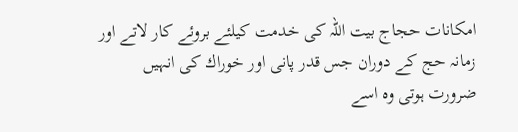امكانات حجاج بيت اللہ كى خدمت كيلئے بروئے كار لاتے اور زمانہ حج كے دوران جس قدر پانى اور خوراك كى انہيں ضرورت ہوتى وہ اسے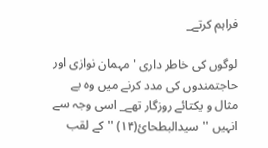فراہم كرتے_

لوگوں كى خاطر دارى 'مہمان نوازى اور حاجتمندوں كى مدد كرنے ميں وہ بے مثال و يكتائے روزگار تھے_ اسى وجہ سے انہيں ''سيدالبطحائ(۱۴) '' كے لقب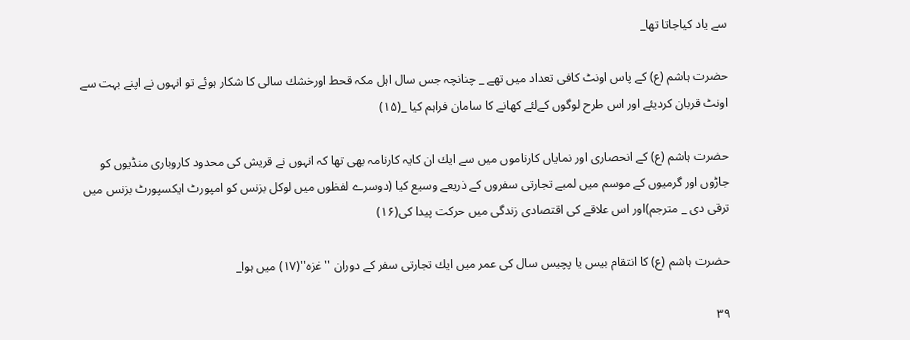سے ياد كياجاتا تھا_

حضرت ہاشم (ع) كے پاس اونٹ كافى تعداد ميں تھے _ چنانچہ جس سال اہل مكہ قحط اورخشك سالى كا شكار ہوئے تو انہوں نے اپنے بہت سے اونٹ قربان كرديئے اور اس طرح لوگوں كےلئے كھانے كا سامان فراہم كيا _(۱۵)

حضرت ہاشم (ع) كے انحصارى اور نماياں كارناموں ميں سے ايك ان كايہ كارنامہ بھى تھا كہ انہوں نے قريش كى محدود كاروبارى منڈيوں كو جاڑوں اور گرميوں كے موسم ميں لمبے تجارتى سفروں كے ذريعے وسيع كيا (دوسرے لفظوں ميں لوكل بزنس كو امپورٹ ايكسپورٹ بزنس ميں ترقى دى _ مترجم)اور اس علاقے كى اقتصادى زندگى ميں حركت پيدا كى(۱۶)

حضرت ہاشم (ع) كا انتقام بيس يا پچيس سال كى عمر ميں ايك تجارتى سفر كے دوران ''غزہ''(۱۷) ميں ہوا_

۳۹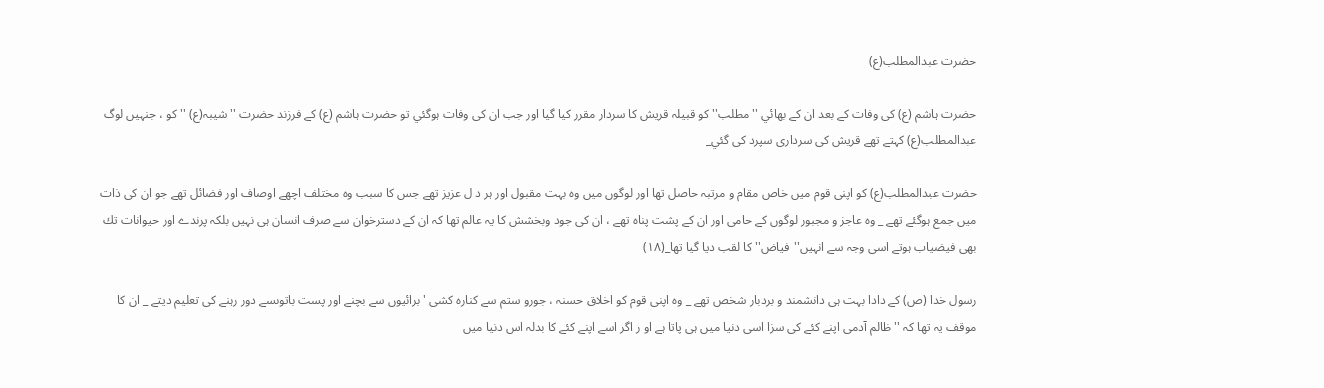حضرت عبدالمطلب(ع)

حضرت ہاشم (ع) كى وفات كے بعد ان كے بھائي ''مطلب'' كو قبيلہ قريش كا سردار مقرر كيا گيا اور جب ان كى وفات ہوگئي تو حضرت ہاشم (ع) كے فرزند حضرت ''شيبہ(ع) '' كو ، جنہيں لوگ عبدالمطلب(ع) كہتے تھے قريش كى سردارى سپرد كى گئي_

حضرت عبدالمطلب(ع) كو اپنى قوم ميں خاص مقام و مرتبہ حاصل تھا اور لوگوں ميں وہ بہت مقبول اور ہر د ل عزيز تھے جس كا سبب وہ مختلف اچھے اوصاف اور فضائل تھے جو ان كى ذات ميں جمع ہوگئے تھے _ وہ عاجز و مجبور لوگوں كے حامى اور ان كے پشت پناہ تھے ، ان كى جود وبخشش كا يہ عالم تھا كہ ان كے دسترخوان سے صرف انسان ہى نہيں بلكہ پرندے اور حيوانات تك بھى فيضياب ہوتے اسى وجہ سے انہيں''فياض'' كا لقب ديا گيا تھا_(۱۸)

رسول خدا (ص) كے دادا بہت ہى دانشمند و بردبار شخص تھے _ وہ اپنى قوم كو اخلاق حسنہ ، جورو ستم سے كنارہ كشى ' برائيوں سے بچنے اور پست باتوںسے دور رہنے كى تعليم ديتے _ ان كا موقف يہ تھا كہ ''ظالم آدمى اپنے كئے كى سزا اسى دنيا ميں ہى پاتا ہے او ر اگر اسے اپنے كئے كا بدلہ اس دنيا ميں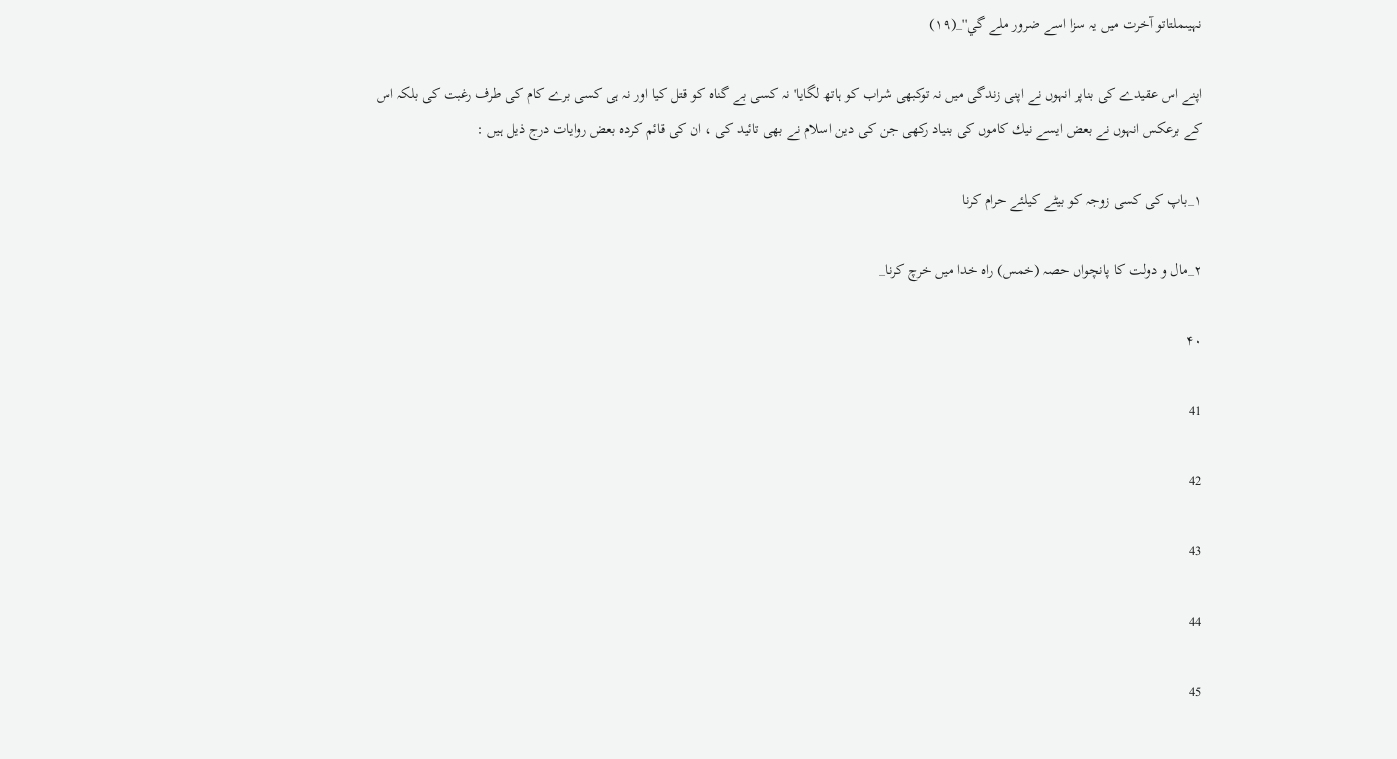نہيںملتاتو آخرت ميں يہ سزا اسے ضرور ملے گي''_(۱۹)

اپنے اس عقيدے كى بناپر انہوں نے اپنى زندگى ميں نہ توكبھى شراب كو ہاتھ لگايا' نہ كسى بے گناہ كو قتل كيا اور نہ ہى كسى برے كام كى طرف رغبت كى بلكہ اس كے برعكس انہوں نے بعض ايسے نيك كاموں كى بنياد ركھى جن كى دين اسلام نے بھى تائيد كى ، ان كى قائم كردہ بعض روايات درج ذيل ہيں :

۱_باپ كى كسى زوجہ كو بيٹے كيلئے حرام كرنا

۲_مال و دولت كا پانچواں حصہ (خمس) راہ خدا ميں خرچ كرنا_

۴۰

41

42

43

44

45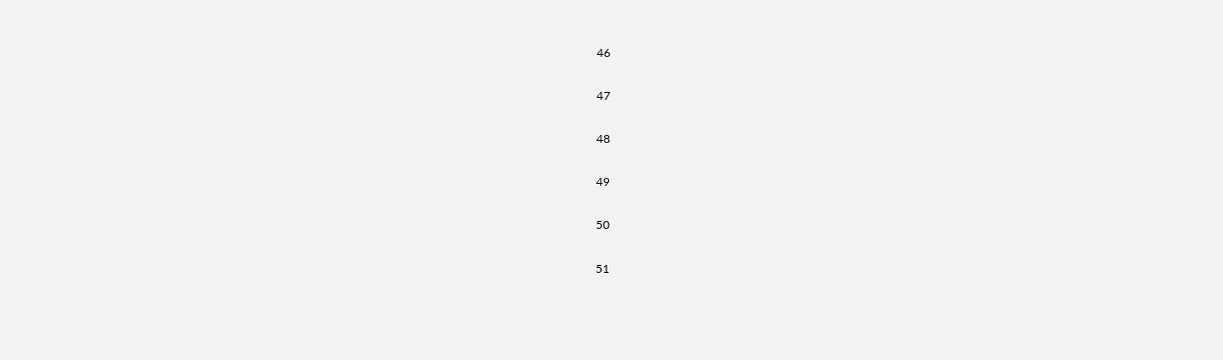46

47

48

49

50

51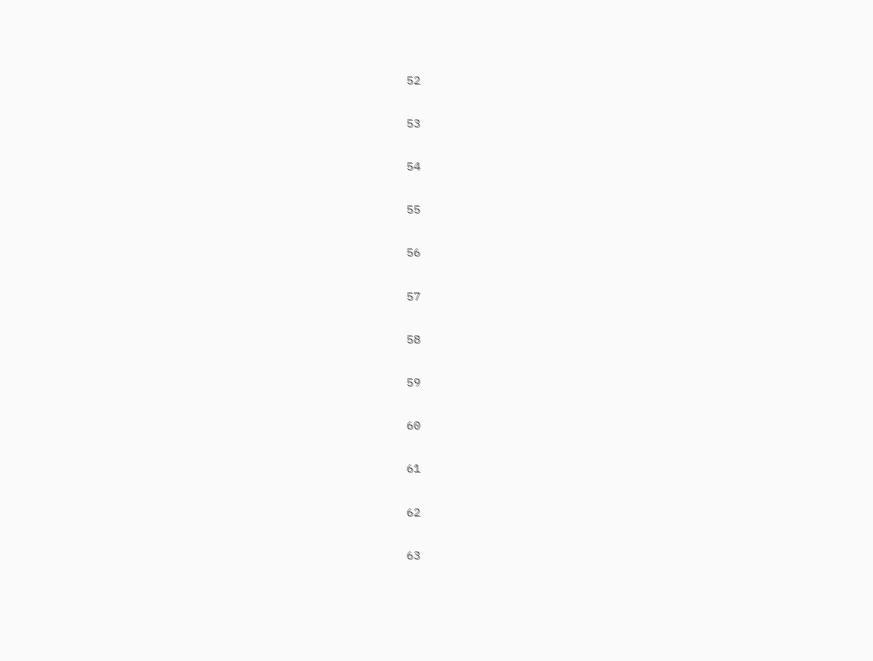52

53

54

55

56

57

58

59

60

61

62

63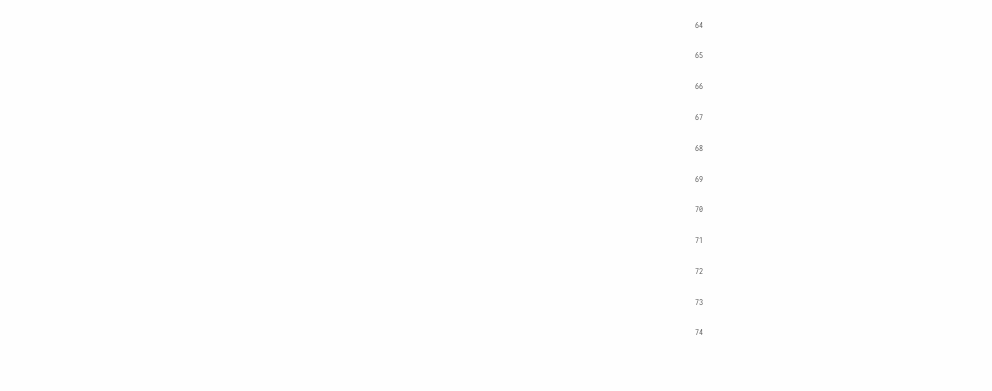64

65

66

67

68

69

70

71

72

73

74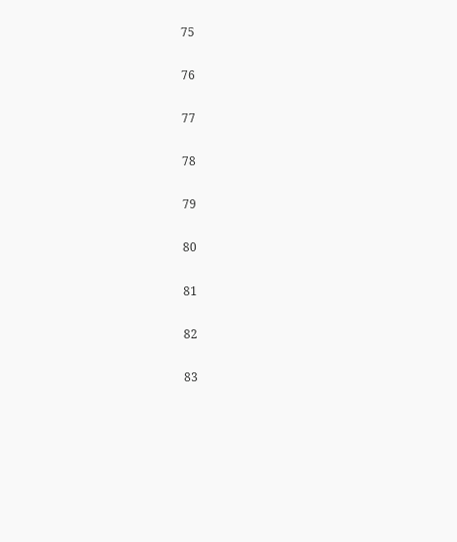75

76

77

78

79

80

81

82

83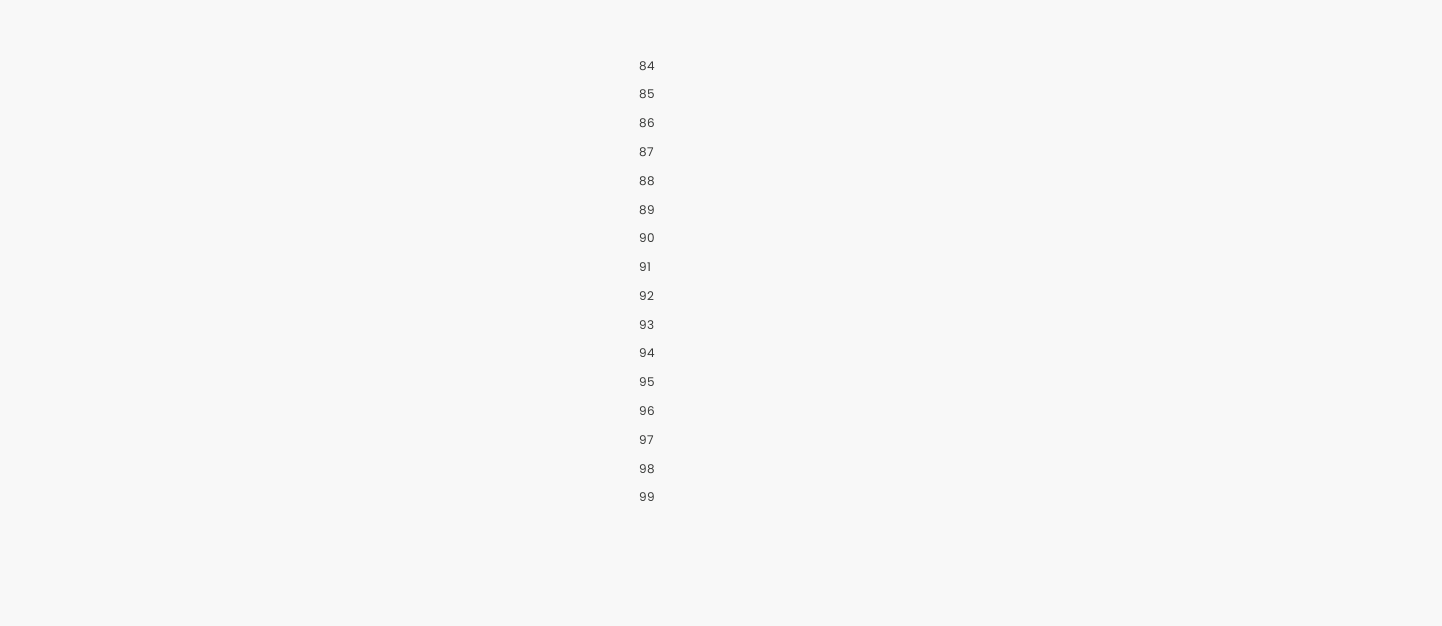84

85

86

87

88

89

90

91

92

93

94

95

96

97

98

99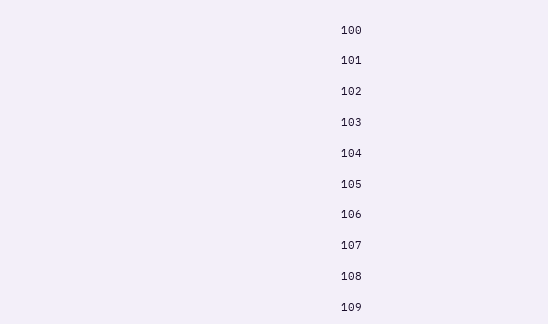100

101

102

103

104

105

106

107

108

109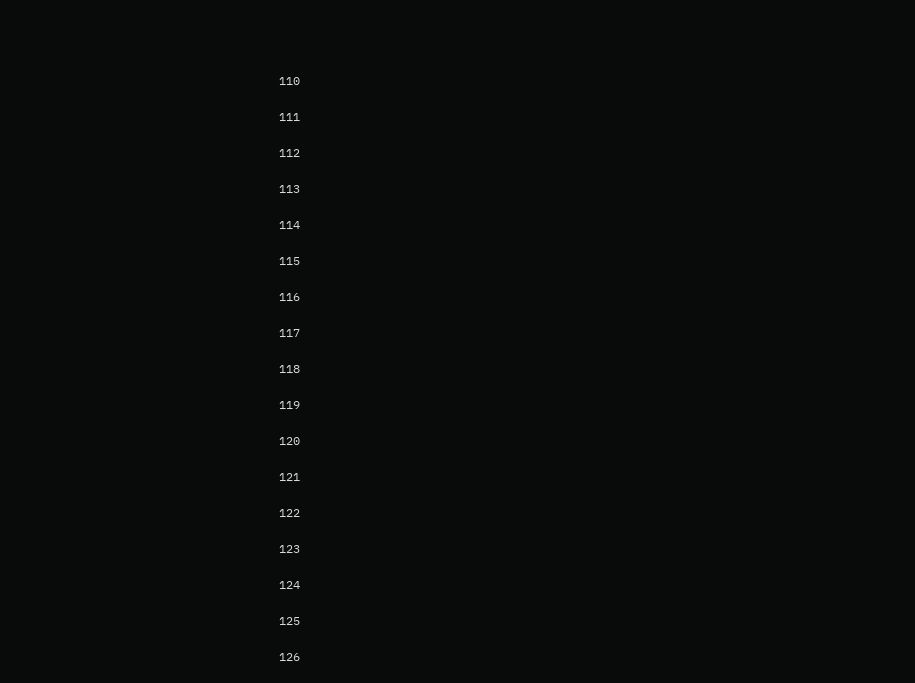110

111

112

113

114

115

116

117

118

119

120

121

122

123

124

125

126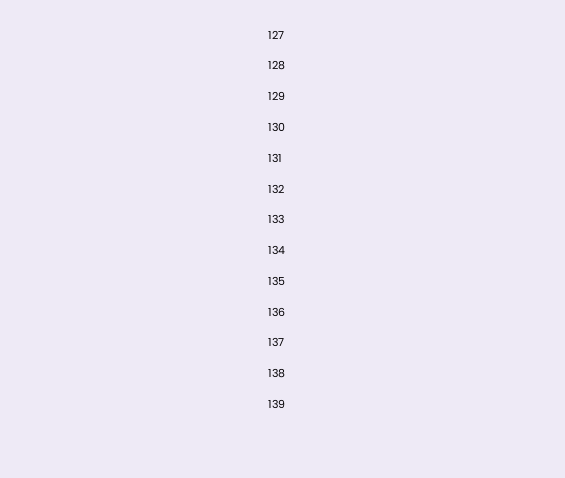127

128

129

130

131

132

133

134

135

136

137

138

139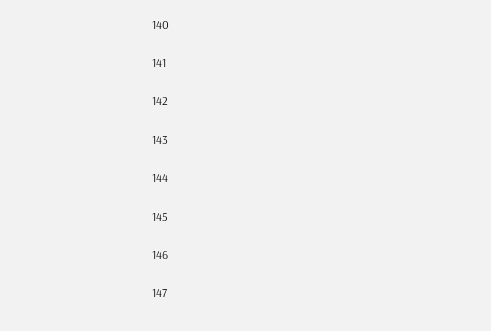140

141

142

143

144

145

146

147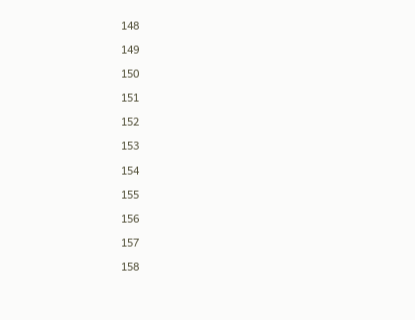148

149

150

151

152

153

154

155

156

157

158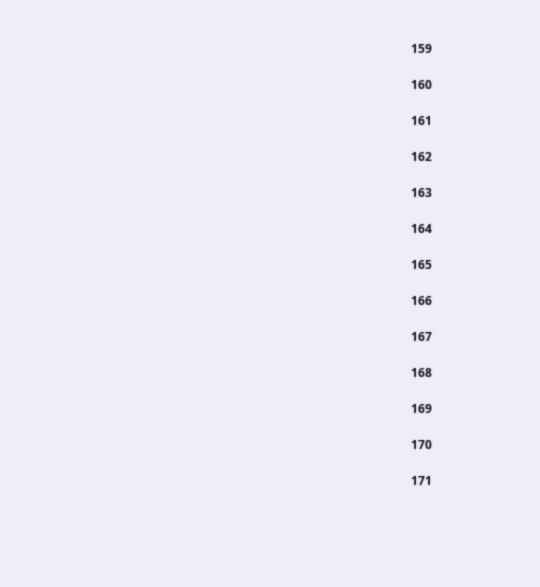159

160

161

162

163

164

165

166

167

168

169

170

171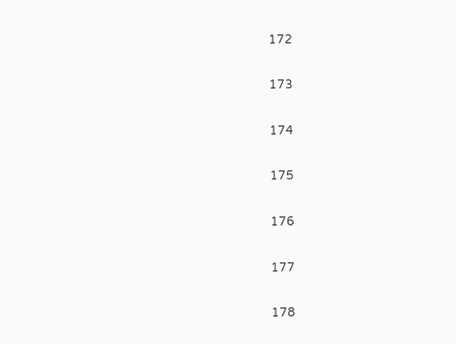172

173

174

175

176

177

178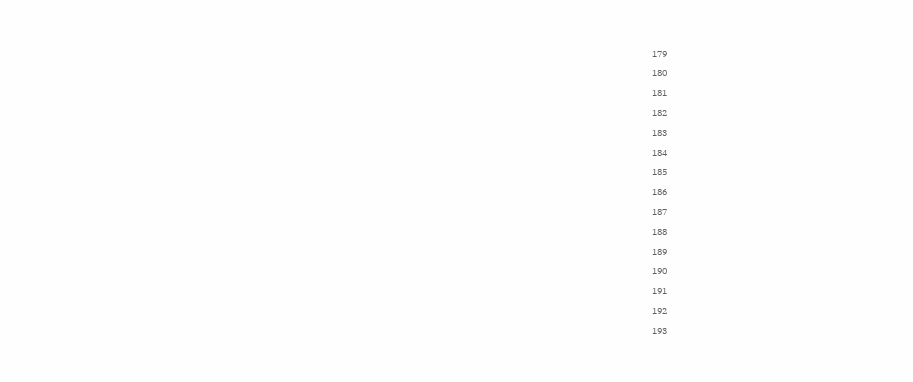179

180

181

182

183

184

185

186

187

188

189

190

191

192

193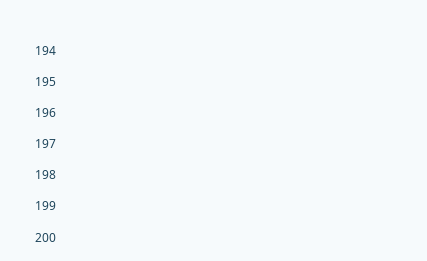194

195

196

197

198

199

200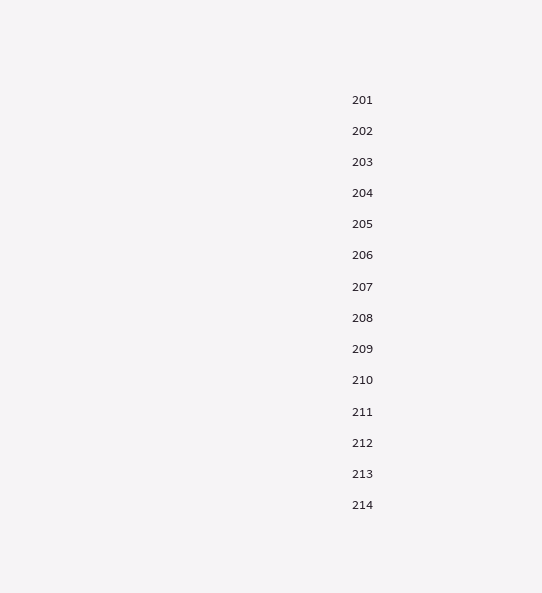201

202

203

204

205

206

207

208

209

210

211

212

213

214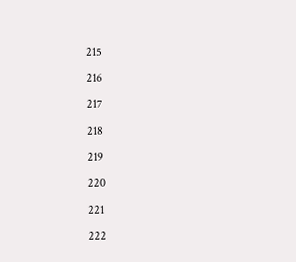215

216

217

218

219

220

221

222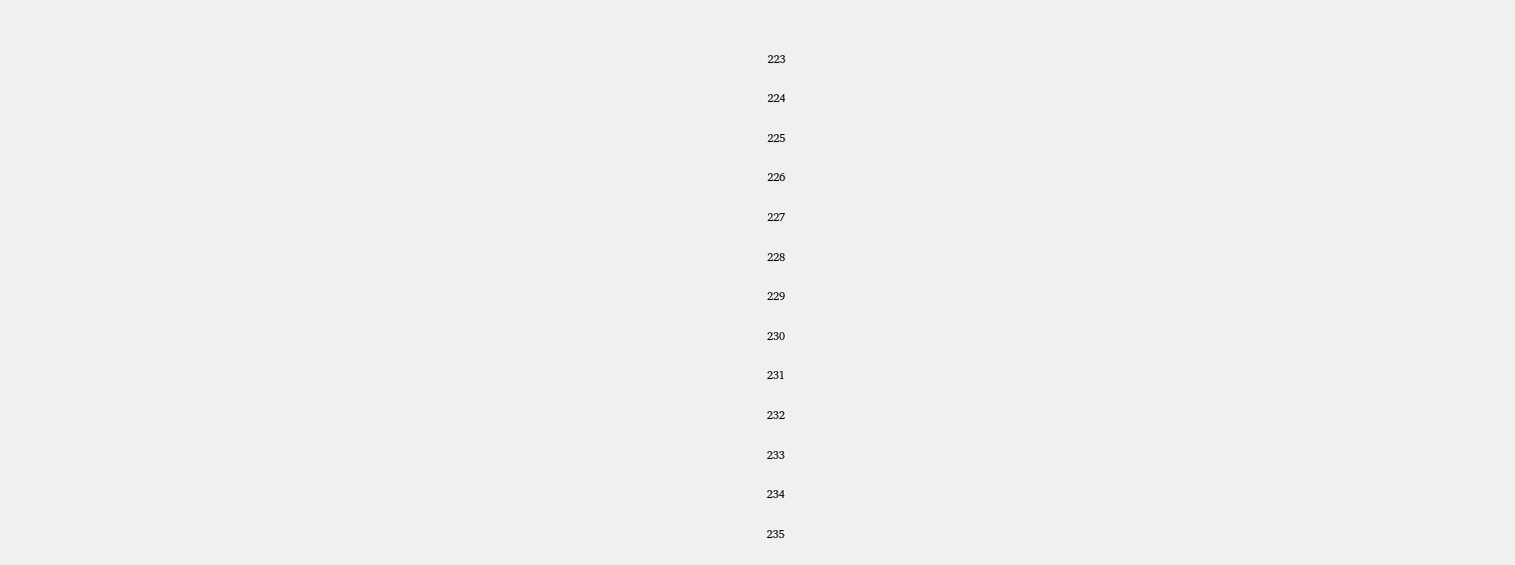223

224

225

226

227

228

229

230

231

232

233

234

235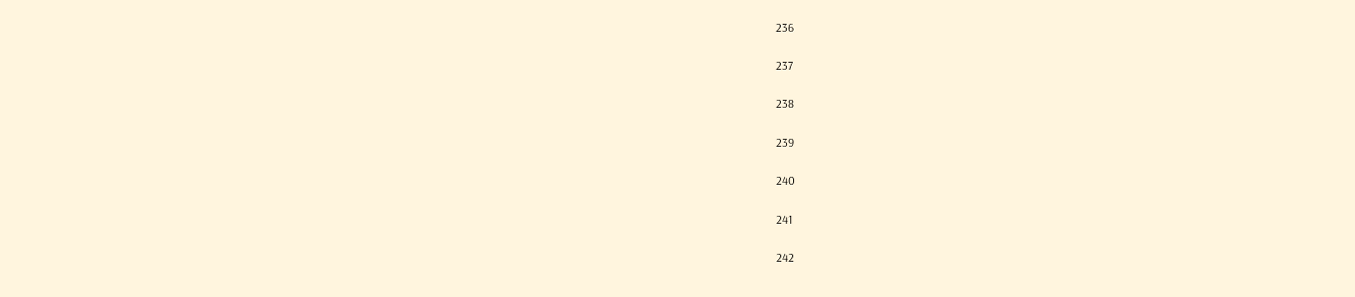236

237

238

239

240

241

242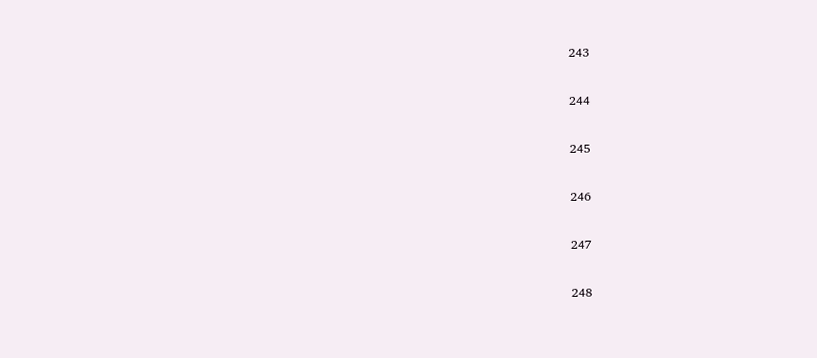243

244

245

246

247

248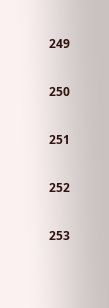249

250

251

252

253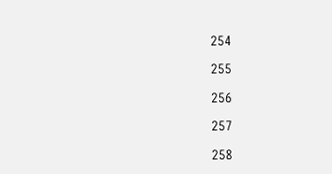254

255

256

257

258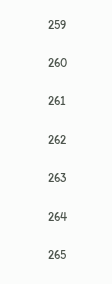259

260

261

262

263

264

265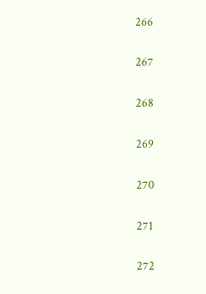266

267

268

269

270

271

272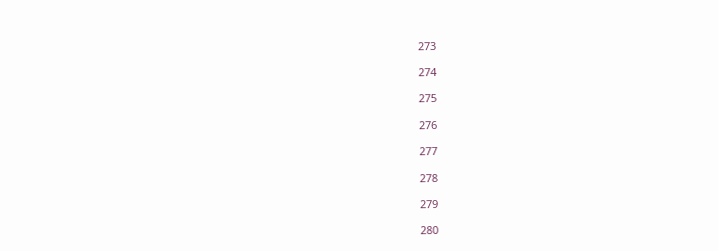273

274

275

276

277

278

279

280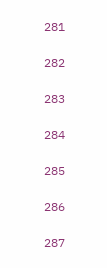281

282

283

284

285

286

287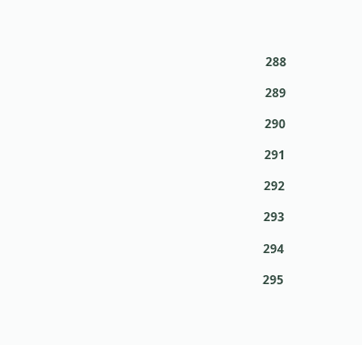288

289

290

291

292

293

294

295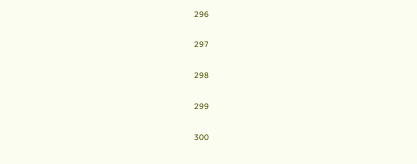296

297

298

299

300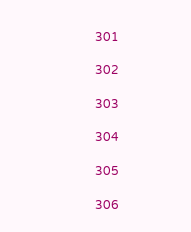301

302

303

304

305

306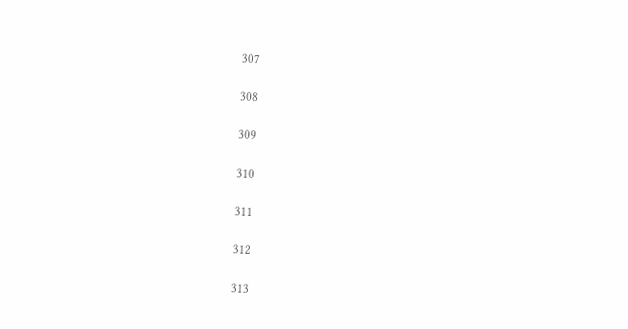307

308

309

310

311

312

313